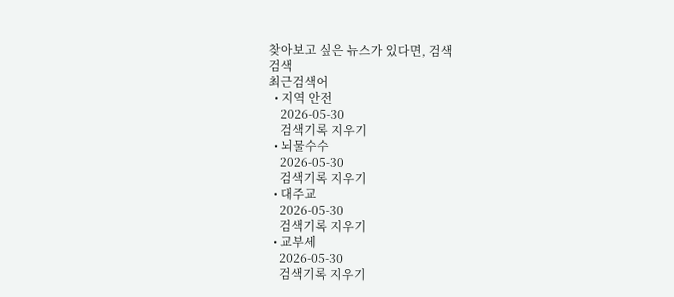찾아보고 싶은 뉴스가 있다면, 검색
검색
최근검색어
  • 지역 안전
    2026-05-30
    검색기록 지우기
  • 뇌물수수
    2026-05-30
    검색기록 지우기
  • 대주교
    2026-05-30
    검색기록 지우기
  • 교부세
    2026-05-30
    검색기록 지우기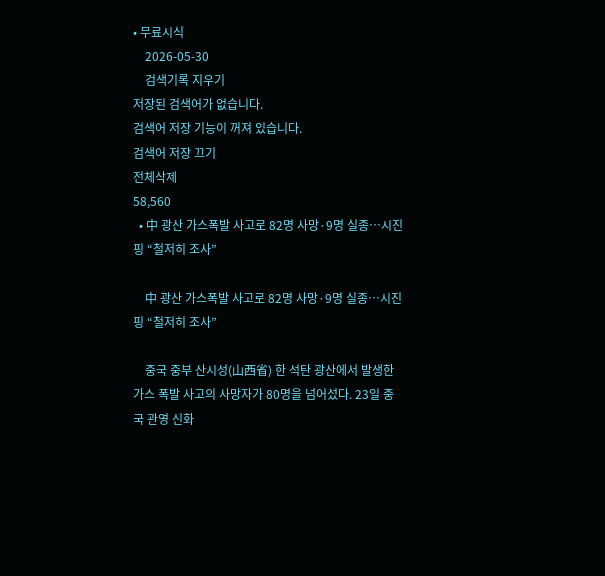• 무료시식
    2026-05-30
    검색기록 지우기
저장된 검색어가 없습니다.
검색어 저장 기능이 꺼져 있습니다.
검색어 저장 끄기
전체삭제
58,560
  • 中 광산 가스폭발 사고로 82명 사망·9명 실종…시진핑 “철저히 조사”

    中 광산 가스폭발 사고로 82명 사망·9명 실종…시진핑 “철저히 조사”

    중국 중부 산시성(山西省) 한 석탄 광산에서 발생한 가스 폭발 사고의 사망자가 80명을 넘어섰다. 23일 중국 관영 신화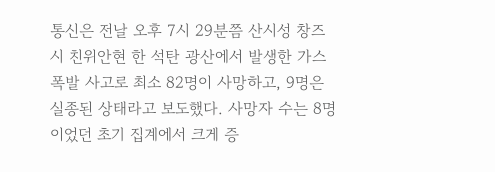통신은 전날 오후 7시 29분쯤 산시성 창즈시 친위안현 한 석탄 광산에서 발생한 가스 폭발 사고로 최소 82명이 사망하고, 9명은 실종된 상태라고 보도했다. 사망자 수는 8명이었던 초기 집계에서 크게 증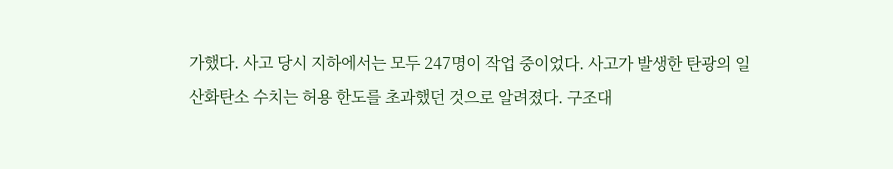가했다. 사고 당시 지하에서는 모두 247명이 작업 중이었다. 사고가 발생한 탄광의 일산화탄소 수치는 허용 한도를 초과했던 것으로 알려졌다. 구조대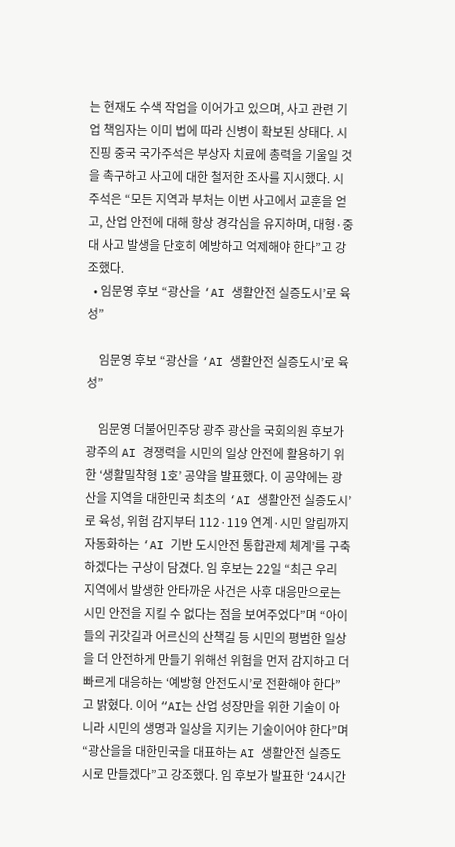는 현재도 수색 작업을 이어가고 있으며, 사고 관련 기업 책임자는 이미 법에 따라 신병이 확보된 상태다. 시진핑 중국 국가주석은 부상자 치료에 총력을 기울일 것을 촉구하고 사고에 대한 철저한 조사를 지시했다. 시 주석은 “모든 지역과 부처는 이번 사고에서 교훈을 얻고, 산업 안전에 대해 항상 경각심을 유지하며, 대형·중대 사고 발생을 단호히 예방하고 억제해야 한다”고 강조했다.
  • 임문영 후보 “광산을 ‘AI 생활안전 실증도시’로 육성”

    임문영 후보 “광산을 ‘AI 생활안전 실증도시’로 육성”

    임문영 더불어민주당 광주 광산을 국회의원 후보가 광주의 AI 경쟁력을 시민의 일상 안전에 활용하기 위한 ‘생활밀착형 1호’ 공약을 발표했다. 이 공약에는 광산을 지역을 대한민국 최초의 ‘AI 생활안전 실증도시’로 육성, 위험 감지부터 112·119 연계·시민 알림까지 자동화하는 ‘AI 기반 도시안전 통합관제 체계’를 구축하겠다는 구상이 담겼다. 임 후보는 22일 “최근 우리 지역에서 발생한 안타까운 사건은 사후 대응만으로는 시민 안전을 지킬 수 없다는 점을 보여주었다”며 “아이들의 귀갓길과 어르신의 산책길 등 시민의 평범한 일상을 더 안전하게 만들기 위해선 위험을 먼저 감지하고 더 빠르게 대응하는 ‘예방형 안전도시’로 전환해야 한다”고 밝혔다. 이어 “AI는 산업 성장만을 위한 기술이 아니라 시민의 생명과 일상을 지키는 기술이어야 한다”며 “광산을을 대한민국을 대표하는 AI 생활안전 실증도시로 만들겠다”고 강조했다. 임 후보가 발표한 ‘24시간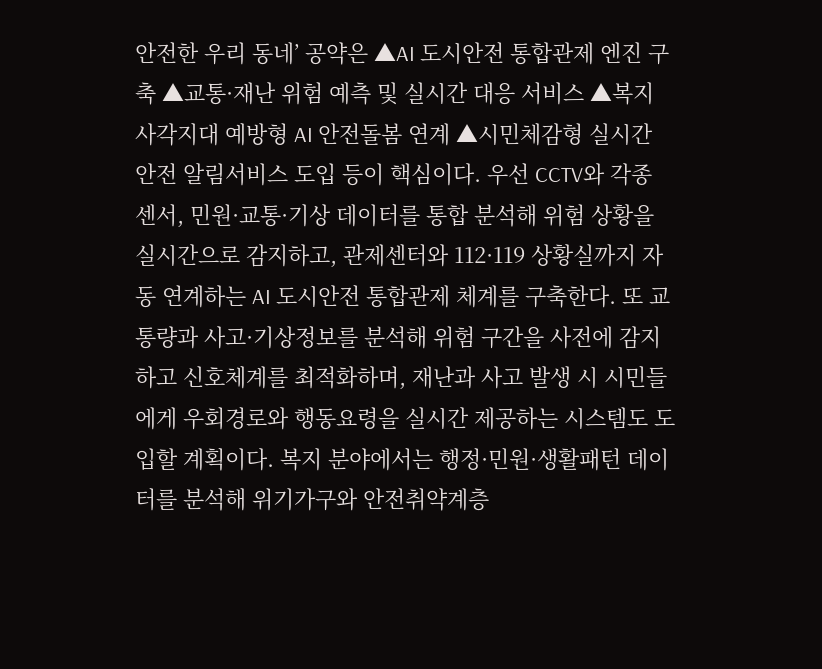안전한 우리 동네’ 공약은 ▲AI 도시안전 통합관제 엔진 구축 ▲교통·재난 위험 예측 및 실시간 대응 서비스 ▲복지 사각지대 예방형 AI 안전돌봄 연계 ▲시민체감형 실시간 안전 알림서비스 도입 등이 핵심이다. 우선 CCTV와 각종 센서, 민원·교통·기상 데이터를 통합 분석해 위험 상황을 실시간으로 감지하고, 관제센터와 112·119 상황실까지 자동 연계하는 AI 도시안전 통합관제 체계를 구축한다. 또 교통량과 사고·기상정보를 분석해 위험 구간을 사전에 감지하고 신호체계를 최적화하며, 재난과 사고 발생 시 시민들에게 우회경로와 행동요령을 실시간 제공하는 시스템도 도입할 계획이다. 복지 분야에서는 행정·민원·생활패턴 데이터를 분석해 위기가구와 안전취약계층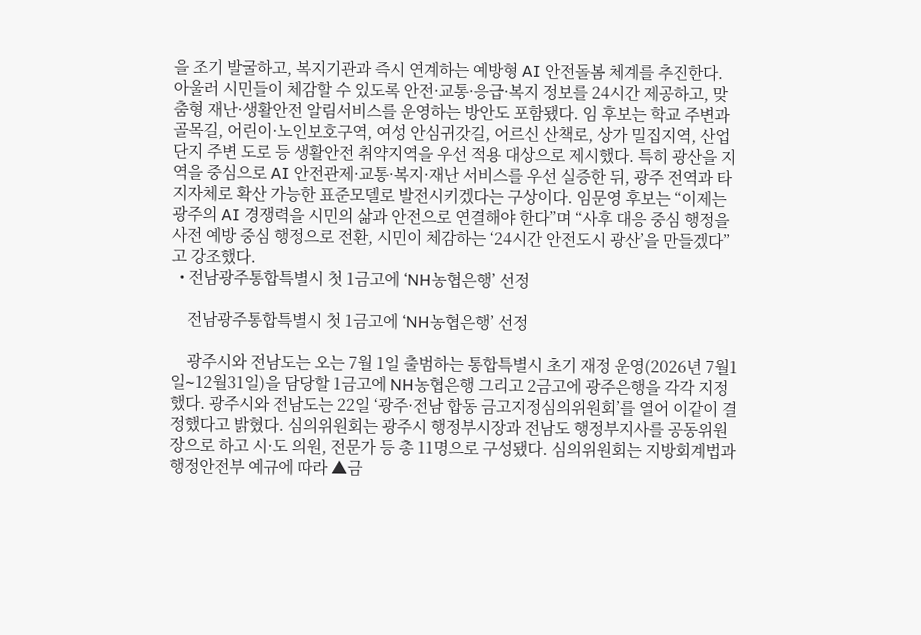을 조기 발굴하고, 복지기관과 즉시 연계하는 예방형 AI 안전돌봄 체계를 추진한다. 아울러 시민들이 체감할 수 있도록 안전·교통·응급·복지 정보를 24시간 제공하고, 맞춤형 재난·생활안전 알림서비스를 운영하는 방안도 포함됐다. 임 후보는 학교 주변과 골목길, 어린이·노인보호구역, 여성 안심귀갓길, 어르신 산책로, 상가 밀집지역, 산업단지 주변 도로 등 생활안전 취약지역을 우선 적용 대상으로 제시했다. 특히 광산을 지역을 중심으로 AI 안전관제·교통·복지·재난 서비스를 우선 실증한 뒤, 광주 전역과 타 지자체로 확산 가능한 표준모델로 발전시키겠다는 구상이다. 임문영 후보는 “이제는 광주의 AI 경쟁력을 시민의 삶과 안전으로 연결해야 한다”며 “사후 대응 중심 행정을 사전 예방 중심 행정으로 전환, 시민이 체감하는 ‘24시간 안전도시 광산’을 만들겠다”고 강조했다.
  • 전남광주통합특별시 첫 1금고에 ‘NH농협은행’ 선정

    전남광주통합특별시 첫 1금고에 ‘NH농협은행’ 선정

    광주시와 전남도는 오는 7월 1일 출범하는 통합특별시 초기 재정 운영(2026년 7월1일∼12월31일)을 담당할 1금고에 NH농협은행 그리고 2금고에 광주은행을 각각 지정했다. 광주시와 전남도는 22일 ‘광주·전남 합동 금고지정심의위원회’를 열어 이같이 결정했다고 밝혔다. 심의위원회는 광주시 행정부시장과 전남도 행정부지사를 공동위원장으로 하고 시·도 의원, 전문가 등 총 11명으로 구성됐다. 심의위원회는 지방회계법과 행정안전부 예규에 따라 ▲금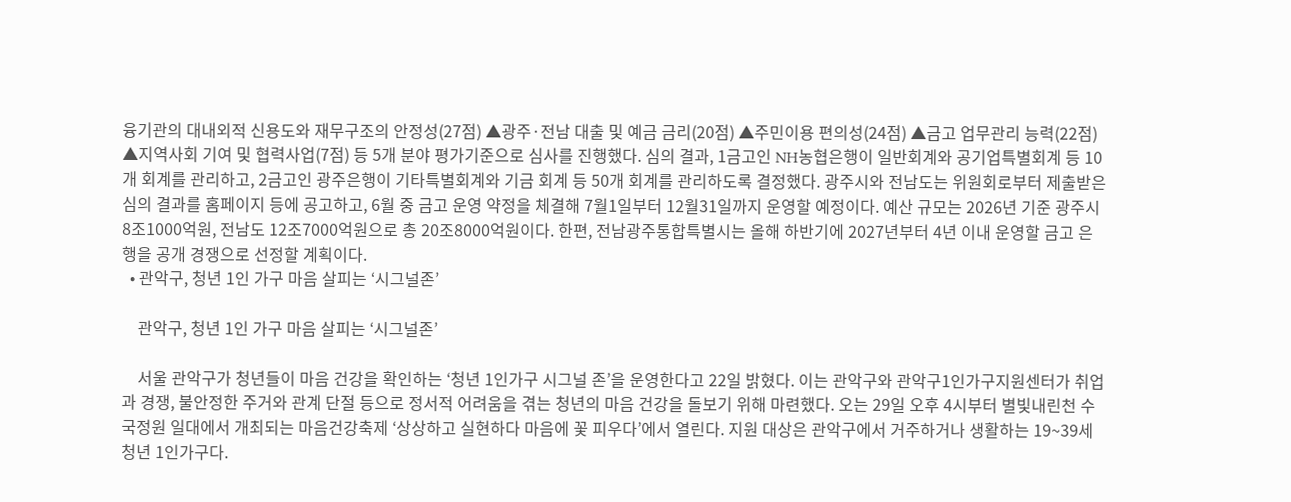융기관의 대내외적 신용도와 재무구조의 안정성(27점) ▲광주·전남 대출 및 예금 금리(20점) ▲주민이용 편의성(24점) ▲금고 업무관리 능력(22점) ▲지역사회 기여 및 협력사업(7점) 등 5개 분야 평가기준으로 심사를 진행했다. 심의 결과, 1금고인 NH농협은행이 일반회계와 공기업특별회계 등 10개 회계를 관리하고, 2금고인 광주은행이 기타특별회계와 기금 회계 등 50개 회계를 관리하도록 결정했다. 광주시와 전남도는 위원회로부터 제출받은 심의 결과를 홈페이지 등에 공고하고, 6월 중 금고 운영 약정을 체결해 7월1일부터 12월31일까지 운영할 예정이다. 예산 규모는 2026년 기준 광주시 8조1000억원, 전남도 12조7000억원으로 총 20조8000억원이다. 한편, 전남광주통합특별시는 올해 하반기에 2027년부터 4년 이내 운영할 금고 은행을 공개 경쟁으로 선정할 계획이다.
  • 관악구, 청년 1인 가구 마음 살피는 ‘시그널존’

    관악구, 청년 1인 가구 마음 살피는 ‘시그널존’

    서울 관악구가 청년들이 마음 건강을 확인하는 ‘청년 1인가구 시그널 존’을 운영한다고 22일 밝혔다. 이는 관악구와 관악구1인가구지원센터가 취업과 경쟁, 불안정한 주거와 관계 단절 등으로 정서적 어려움을 겪는 청년의 마음 건강을 돌보기 위해 마련했다. 오는 29일 오후 4시부터 별빛내린천 수국정원 일대에서 개최되는 마음건강축제 ‘상상하고 실현하다 마음에 꽃 피우다’에서 열린다. 지원 대상은 관악구에서 거주하거나 생활하는 19~39세 청년 1인가구다.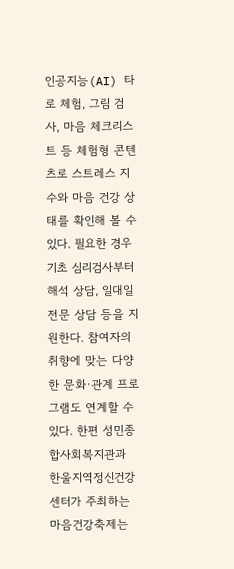인공지능(AI) 타로 체험, 그림 검사, 마음 체크리스트 등 체험형 콘텐츠로 스트레스 지수와 마음 건강 상태를 확인해 볼 수 있다. 필요한 경우 기초 심리검사부터 해석 상담, 일대일 전문 상담 등을 지원한다. 참여자의 취향에 맞는 다양한 문화·관계 프로그램도 연계할 수 있다. 한편 성민종합사회복지관과 한울지역정신건강센터가 주최하는 마음건강축제는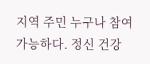지역 주민 누구나 참여 가능하다. 정신 건강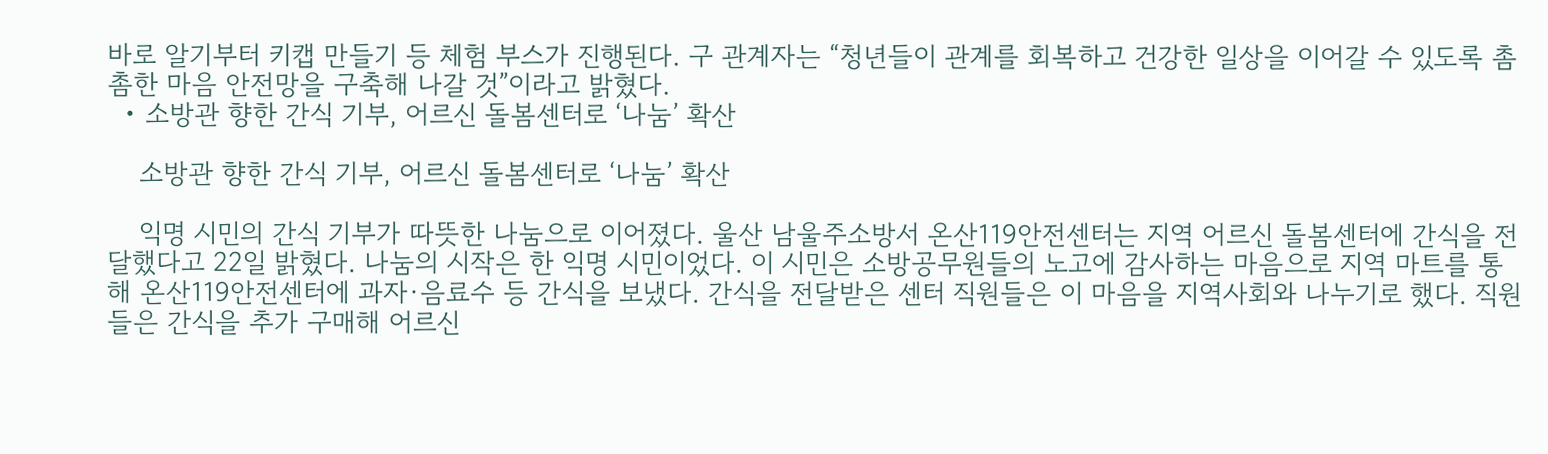바로 알기부터 키캡 만들기 등 체험 부스가 진행된다. 구 관계자는 “청년들이 관계를 회복하고 건강한 일상을 이어갈 수 있도록 촘촘한 마음 안전망을 구축해 나갈 것”이라고 밝혔다.
  • 소방관 향한 간식 기부, 어르신 돌봄센터로 ‘나눔’ 확산

    소방관 향한 간식 기부, 어르신 돌봄센터로 ‘나눔’ 확산

    익명 시민의 간식 기부가 따뜻한 나눔으로 이어졌다. 울산 남울주소방서 온산119안전센터는 지역 어르신 돌봄센터에 간식을 전달했다고 22일 밝혔다. 나눔의 시작은 한 익명 시민이었다. 이 시민은 소방공무원들의 노고에 감사하는 마음으로 지역 마트를 통해 온산119안전센터에 과자·음료수 등 간식을 보냈다. 간식을 전달받은 센터 직원들은 이 마음을 지역사회와 나누기로 했다. 직원들은 간식을 추가 구매해 어르신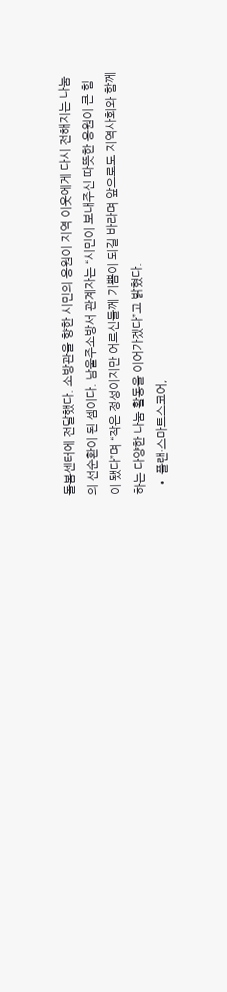돌봄센터에 전달했다. 소방관을 향한 시민의 응원이 지역 이웃에게 다시 전해지는 나눔의 선순환이 된 셈이다. 남울주소방서 관계자는 “시민이 보내주신 따뜻한 응원이 큰 힘이 됐다”며 “작은 정성이지만 어르신들께 기쁨이 되길 바라며 앞으로도 지역사회와 함께하는 다양한 나눔 활동을 이어가겠다”고 밝혔다.
  • 플랜·스마트스코어,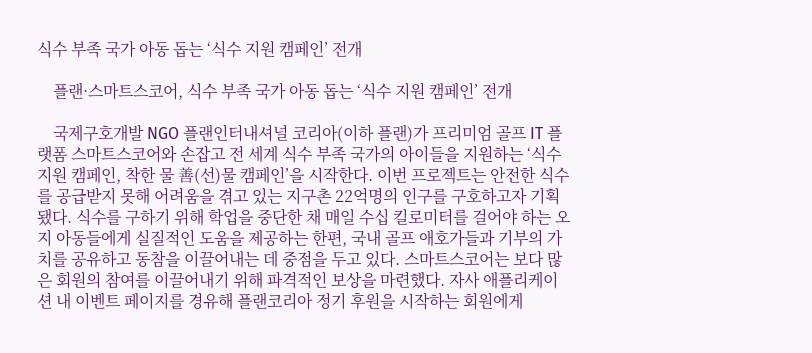식수 부족 국가 아동 돕는 ‘식수 지원 캠페인’ 전개

    플랜·스마트스코어, 식수 부족 국가 아동 돕는 ‘식수 지원 캠페인’ 전개

    국제구호개발 NGO 플랜인터내셔널 코리아(이하 플랜)가 프리미엄 골프 IT 플랫폼 스마트스코어와 손잡고 전 세계 식수 부족 국가의 아이들을 지원하는 ‘식수 지원 캠페인, 착한 물 善(선)물 캠페인’을 시작한다. 이번 프로젝트는 안전한 식수를 공급받지 못해 어려움을 겪고 있는 지구촌 22억명의 인구를 구호하고자 기획됐다. 식수를 구하기 위해 학업을 중단한 채 매일 수십 킬로미터를 걸어야 하는 오지 아동들에게 실질적인 도움을 제공하는 한편, 국내 골프 애호가들과 기부의 가치를 공유하고 동참을 이끌어내는 데 중점을 두고 있다. 스마트스코어는 보다 많은 회원의 참여를 이끌어내기 위해 파격적인 보상을 마련했다. 자사 애플리케이션 내 이벤트 페이지를 경유해 플랜코리아 정기 후원을 시작하는 회원에게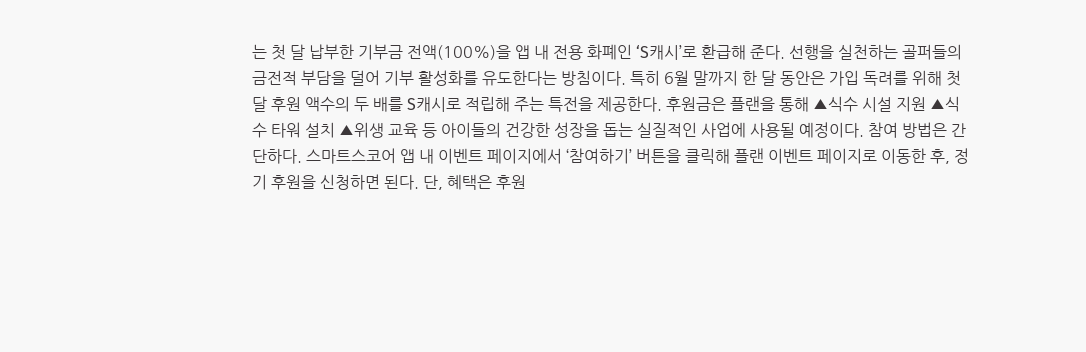는 첫 달 납부한 기부금 전액(100%)을 앱 내 전용 화폐인 ‘S캐시’로 환급해 준다. 선행을 실천하는 골퍼들의 금전적 부담을 덜어 기부 활성화를 유도한다는 방침이다. 특히 6월 말까지 한 달 동안은 가입 독려를 위해 첫 달 후원 액수의 두 배를 S캐시로 적립해 주는 특전을 제공한다. 후원금은 플랜을 통해 ▲식수 시설 지원 ▲식수 타워 설치 ▲위생 교육 등 아이들의 건강한 성장을 돕는 실질적인 사업에 사용될 예정이다. 참여 방법은 간단하다. 스마트스코어 앱 내 이벤트 페이지에서 ‘참여하기’ 버튼을 클릭해 플랜 이벤트 페이지로 이동한 후, 정기 후원을 신청하면 된다. 단, 혜택은 후원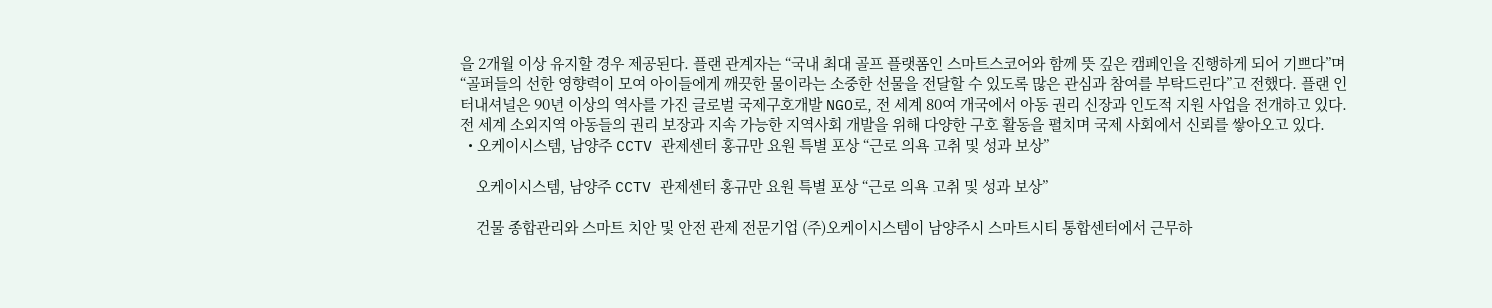을 2개월 이상 유지할 경우 제공된다. 플랜 관계자는 “국내 최대 골프 플랫폼인 스마트스코어와 함께 뜻 깊은 캠페인을 진행하게 되어 기쁘다”며 “골퍼들의 선한 영향력이 모여 아이들에게 깨끗한 물이라는 소중한 선물을 전달할 수 있도록 많은 관심과 참여를 부탁드린다”고 전했다. 플랜 인터내셔널은 90년 이상의 역사를 가진 글로벌 국제구호개발 NGO로, 전 세계 80여 개국에서 아동 권리 신장과 인도적 지원 사업을 전개하고 있다. 전 세계 소외지역 아동들의 권리 보장과 지속 가능한 지역사회 개발을 위해 다양한 구호 활동을 펼치며 국제 사회에서 신뢰를 쌓아오고 있다.
  • 오케이시스템, 남양주 CCTV 관제센터 홍규만 요원 특별 포상 “근로 의욕 고취 및 성과 보상”

    오케이시스템, 남양주 CCTV 관제센터 홍규만 요원 특별 포상 “근로 의욕 고취 및 성과 보상”

    건물 종합관리와 스마트 치안 및 안전 관제 전문기업 (주)오케이시스템이 남양주시 스마트시티 통합센터에서 근무하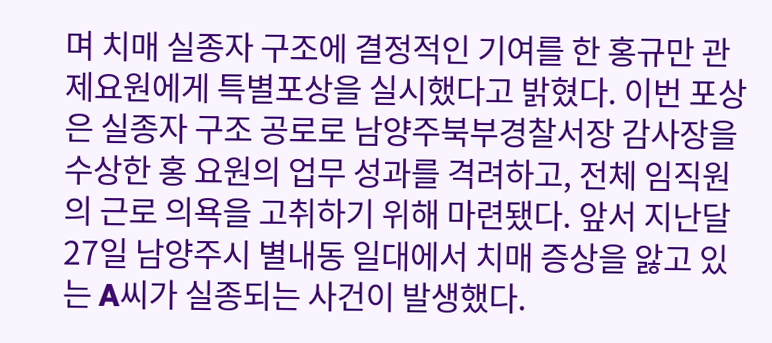며 치매 실종자 구조에 결정적인 기여를 한 홍규만 관제요원에게 특별포상을 실시했다고 밝혔다. 이번 포상은 실종자 구조 공로로 남양주북부경찰서장 감사장을 수상한 홍 요원의 업무 성과를 격려하고, 전체 임직원의 근로 의욕을 고취하기 위해 마련됐다. 앞서 지난달 27일 남양주시 별내동 일대에서 치매 증상을 앓고 있는 A씨가 실종되는 사건이 발생했다.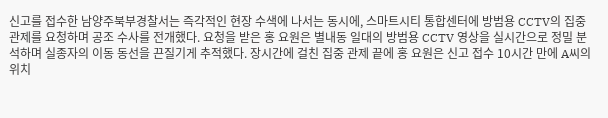신고를 접수한 남양주북부경찰서는 즉각적인 현장 수색에 나서는 동시에, 스마트시티 통합센터에 방범용 CCTV의 집중 관제를 요청하며 공조 수사를 전개했다. 요청을 받은 홍 요원은 별내동 일대의 방범용 CCTV 영상을 실시간으로 정밀 분석하며 실종자의 이동 동선을 끈질기게 추적했다. 장시간에 걸친 집중 관제 끝에 홍 요원은 신고 접수 10시간 만에 A씨의 위치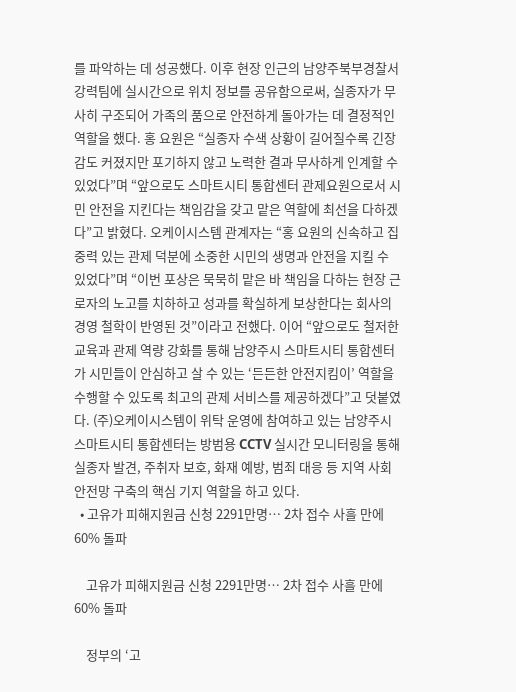를 파악하는 데 성공했다. 이후 현장 인근의 남양주북부경찰서 강력팀에 실시간으로 위치 정보를 공유함으로써, 실종자가 무사히 구조되어 가족의 품으로 안전하게 돌아가는 데 결정적인 역할을 했다. 홍 요원은 “실종자 수색 상황이 길어질수록 긴장감도 커졌지만 포기하지 않고 노력한 결과 무사하게 인계할 수 있었다”며 “앞으로도 스마트시티 통합센터 관제요원으로서 시민 안전을 지킨다는 책임감을 갖고 맡은 역할에 최선을 다하겠다”고 밝혔다. 오케이시스템 관계자는 “홍 요원의 신속하고 집중력 있는 관제 덕분에 소중한 시민의 생명과 안전을 지킬 수 있었다”며 “이번 포상은 묵묵히 맡은 바 책임을 다하는 현장 근로자의 노고를 치하하고 성과를 확실하게 보상한다는 회사의 경영 철학이 반영된 것”이라고 전했다. 이어 “앞으로도 철저한 교육과 관제 역량 강화를 통해 남양주시 스마트시티 통합센터가 시민들이 안심하고 살 수 있는 ‘든든한 안전지킴이’ 역할을 수행할 수 있도록 최고의 관제 서비스를 제공하겠다”고 덧붙였다. (주)오케이시스템이 위탁 운영에 참여하고 있는 남양주시 스마트시티 통합센터는 방범용 CCTV 실시간 모니터링을 통해 실종자 발견, 주취자 보호, 화재 예방, 범죄 대응 등 지역 사회 안전망 구축의 핵심 기지 역할을 하고 있다.
  • 고유가 피해지원금 신청 2291만명… 2차 접수 사흘 만에 60% 돌파

    고유가 피해지원금 신청 2291만명… 2차 접수 사흘 만에 60% 돌파

    정부의 ‘고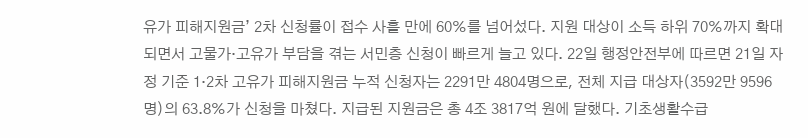유가 피해지원금’ 2차 신청률이 접수 사흘 만에 60%를 넘어섰다. 지원 대상이 소득 하위 70%까지 확대되면서 고물가·고유가 부담을 겪는 서민층 신청이 빠르게 늘고 있다. 22일 행정안전부에 따르면 21일 자정 기준 1·2차 고유가 피해지원금 누적 신청자는 2291만 4804명으로, 전체 지급 대상자(3592만 9596명)의 63.8%가 신청을 마쳤다. 지급된 지원금은 총 4조 3817억 원에 달했다. 기초생활수급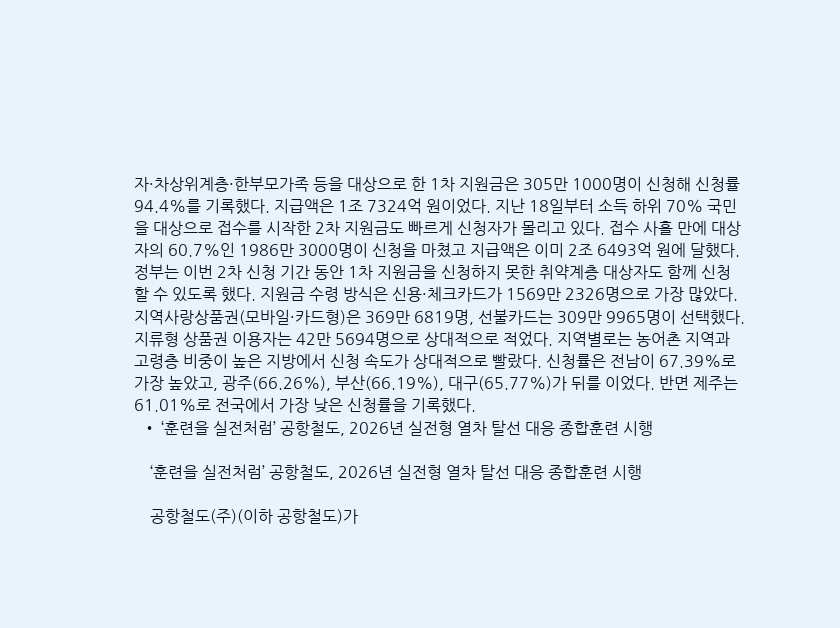자·차상위계층·한부모가족 등을 대상으로 한 1차 지원금은 305만 1000명이 신청해 신청률 94.4%를 기록했다. 지급액은 1조 7324억 원이었다. 지난 18일부터 소득 하위 70% 국민을 대상으로 접수를 시작한 2차 지원금도 빠르게 신청자가 몰리고 있다. 접수 사흘 만에 대상자의 60.7%인 1986만 3000명이 신청을 마쳤고 지급액은 이미 2조 6493억 원에 달했다. 정부는 이번 2차 신청 기간 동안 1차 지원금을 신청하지 못한 취약계층 대상자도 함께 신청할 수 있도록 했다. 지원금 수령 방식은 신용·체크카드가 1569만 2326명으로 가장 많았다. 지역사랑상품권(모바일·카드형)은 369만 6819명, 선불카드는 309만 9965명이 선택했다. 지류형 상품권 이용자는 42만 5694명으로 상대적으로 적었다. 지역별로는 농어촌 지역과 고령층 비중이 높은 지방에서 신청 속도가 상대적으로 빨랐다. 신청률은 전남이 67.39%로 가장 높았고, 광주(66.26%), 부산(66.19%), 대구(65.77%)가 뒤를 이었다. 반면 제주는 61.01%로 전국에서 가장 낮은 신청률을 기록했다.
  • ‘훈련을 실전처럼’ 공항철도, 2026년 실전형 열차 탈선 대응 종합훈련 시행

    ‘훈련을 실전처럼’ 공항철도, 2026년 실전형 열차 탈선 대응 종합훈련 시행

    공항철도(주)(이하 공항철도)가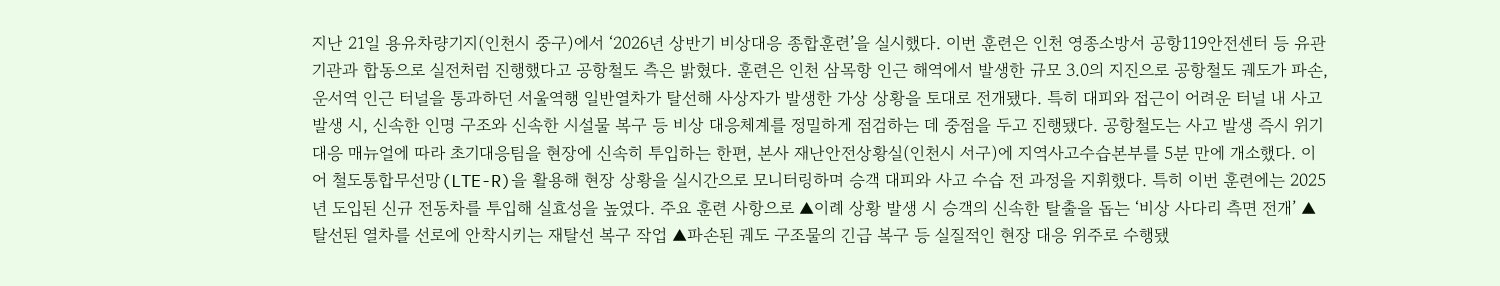지난 21일 용유차량기지(인천시 중구)에서 ‘2026년 상반기 비상대응 종합훈련’을 실시했다. 이번 훈련은 인천 영종소방서 공항119안전센터 등 유관기관과 합동으로 실전처럼 진행했다고 공항철도 측은 밝혔다. 훈련은 인천 삼목항 인근 해역에서 발생한 규모 3.0의 지진으로 공항철도 궤도가 파손, 운서역 인근 터널을 통과하던 서울역행 일반열차가 탈선해 사상자가 발생한 가상 상황을 토대로 전개됐다. 특히 대피와 접근이 어려운 터널 내 사고 발생 시, 신속한 인명 구조와 신속한 시설물 복구 등 비상 대응체계를 정밀하게 점검하는 데 중점을 두고 진행됐다. 공항철도는 사고 발생 즉시 위기대응 매뉴얼에 따라 초기대응팀을 현장에 신속히 투입하는 한편, 본사 재난안전상황실(인천시 서구)에 지역사고수습본부를 5분 만에 개소했다. 이어 철도통합무선망(LTE-R)을 활용해 현장 상황을 실시간으로 모니터링하며 승객 대피와 사고 수습 전 과정을 지휘했다. 특히 이번 훈련에는 2025년 도입된 신규 전동차를 투입해 실효성을 높였다. 주요 훈련 사항으로 ▲이례 상황 발생 시 승객의 신속한 탈출을 돕는 ‘비상 사다리 측면 전개’ ▲탈선된 열차를 선로에 안착시키는 재탈선 복구 작업 ▲파손된 궤도 구조물의 긴급 복구 등 실질적인 현장 대응 위주로 수행됐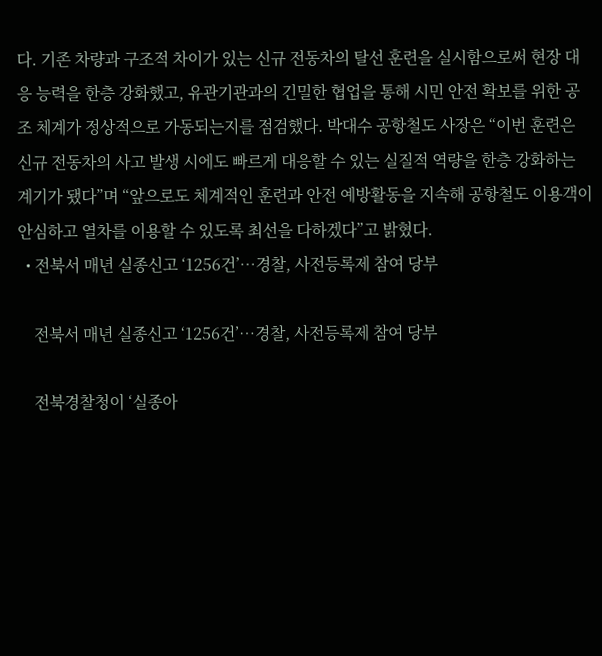다. 기존 차량과 구조적 차이가 있는 신규 전동차의 탈선 훈련을 실시함으로써 현장 대응 능력을 한층 강화했고, 유관기관과의 긴밀한 협업을 통해 시민 안전 확보를 위한 공조 체계가 정상적으로 가동되는지를 점검했다. 박대수 공항철도 사장은 “이번 훈련은 신규 전동차의 사고 발생 시에도 빠르게 대응할 수 있는 실질적 역량을 한층 강화하는 계기가 됐다”며 “앞으로도 체계적인 훈련과 안전 예방활동을 지속해 공항철도 이용객이 안심하고 열차를 이용할 수 있도록 최선을 다하겠다”고 밝혔다.
  • 전북서 매년 실종신고 ‘1256건’…경찰, 사전등록제 참여 당부

    전북서 매년 실종신고 ‘1256건’…경찰, 사전등록제 참여 당부

    전북경찰청이 ‘실종아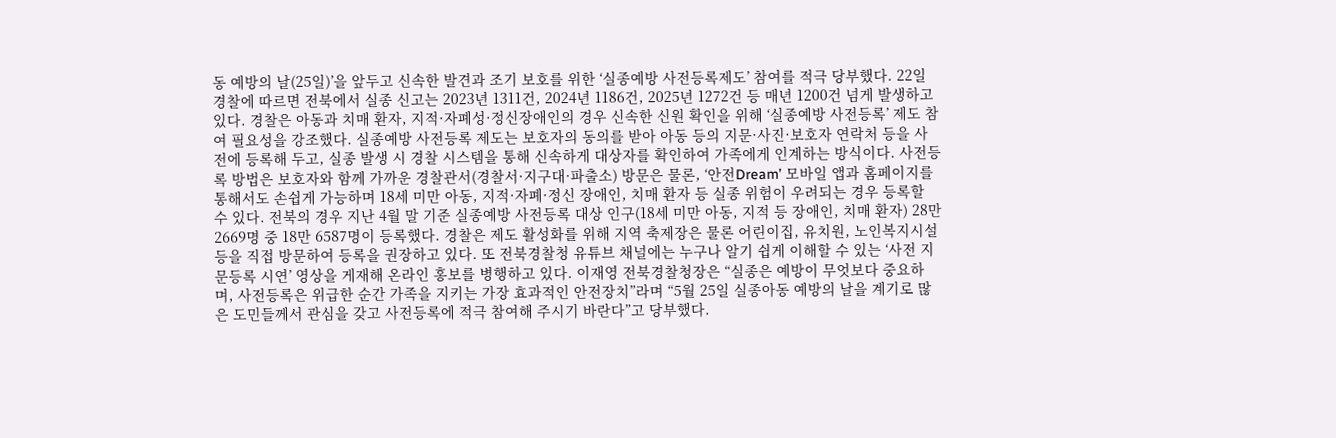동 예방의 날(25일)’을 앞두고 신속한 발견과 조기 보호를 위한 ‘실종예방 사전등록제도’ 참여를 적극 당부했다. 22일 경찰에 따르면 전북에서 실종 신고는 2023년 1311건, 2024년 1186건, 2025년 1272건 등 매년 1200건 넘게 발생하고 있다. 경찰은 아동과 치매 환자, 지적·자폐성·정신장애인의 경우 신속한 신원 확인을 위해 ‘실종예방 사전등록’ 제도 참여 필요성을 강조했다. 실종예방 사전등록 제도는 보호자의 동의를 받아 아동 등의 지문·사진·보호자 연락처 등을 사전에 등록해 두고, 실종 발생 시 경찰 시스템을 통해 신속하게 대상자를 확인하여 가족에게 인계하는 방식이다. 사전등록 방법은 보호자와 함께 가까운 경찰관서(경찰서·지구대·파출소) 방문은 물론, ‘안전Dream’ 모바일 앱과 홈페이지를 통해서도 손쉽게 가능하며 18세 미만 아동, 지적·자폐·정신 장애인, 치매 환자 등 실종 위험이 우려되는 경우 등록할 수 있다. 전북의 경우 지난 4월 말 기준 실종예방 사전등록 대상 인구(18세 미만 아동, 지적 등 장애인, 치매 환자) 28만 2669명 중 18만 6587명이 등록했다. 경찰은 제도 활성화를 위해 지역 축제장은 물론 어린이집, 유치원, 노인복지시설 등을 직접 방문하여 등록을 권장하고 있다. 또 전북경찰청 유튜브 채널에는 누구나 알기 쉽게 이해할 수 있는 ‘사전 지문등록 시연’ 영상을 게재해 온라인 홍보를 병행하고 있다. 이재영 전북경찰청장은 “실종은 예방이 무엇보다 중요하며, 사전등록은 위급한 순간 가족을 지키는 가장 효과적인 안전장치”라며 “5월 25일 실종아동 예방의 날을 계기로 많은 도민들께서 관심을 갖고 사전등록에 적극 참여해 주시기 바란다”고 당부했다.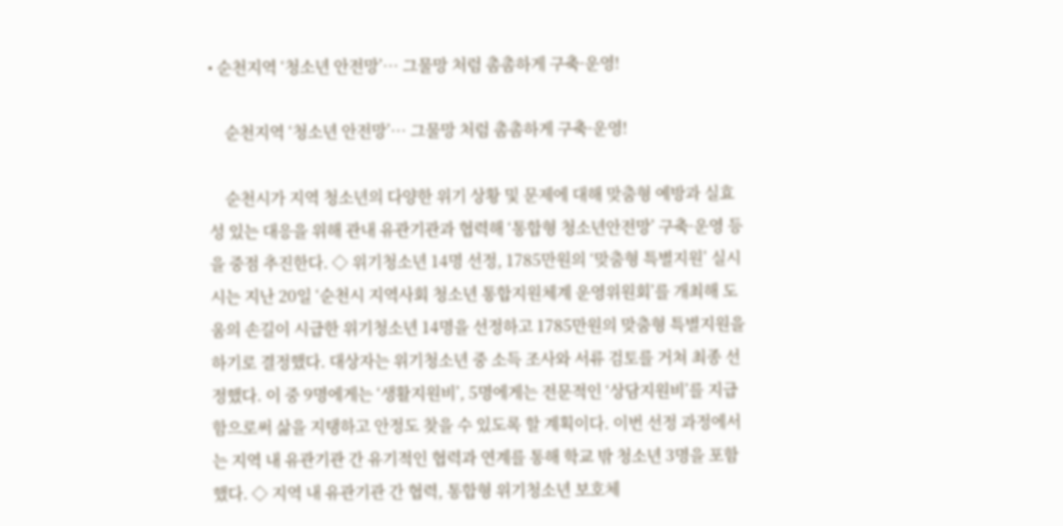• 순천지역 ‘청소년 안전망’… 그물망 처럼 촘촘하게 구축·운영!

    순천지역 ‘청소년 안전망’… 그물망 처럼 촘촘하게 구축·운영!

    순천시가 지역 청소년의 다양한 위기 상황 및 문제에 대해 맞춤형 예방과 실효성 있는 대응을 위해 관내 유관기관과 협력해 ‘통합형 청소년안전망’ 구축·운영 등을 중점 추진한다. ◇ 위기청소년 14명 선정, 1785만원의 ‘맞춤형 특별지원’ 실시 시는 지난 20일 ‘순천시 지역사회 청소년 통합지원체계 운영위원회’를 개최해 도움의 손길이 시급한 위기청소년 14명을 선정하고 1785만원의 맞춤형 특별지원을 하기로 결정했다. 대상자는 위기청소년 중 소득 조사와 서류 검토를 거쳐 최종 선정했다. 이 중 9명에게는 ‘생활지원비’, 5명에게는 전문적인 ‘상담지원비’를 지급함으로써 삶을 지탱하고 안정도 찾을 수 있도록 할 계획이다. 이번 선정 과정에서는 지역 내 유관기관 간 유기적인 협력과 연계를 통해 학교 밖 청소년 3명을 포함했다. ◇ 지역 내 유관기관 간 협력, 통합형 위기청소년 보호체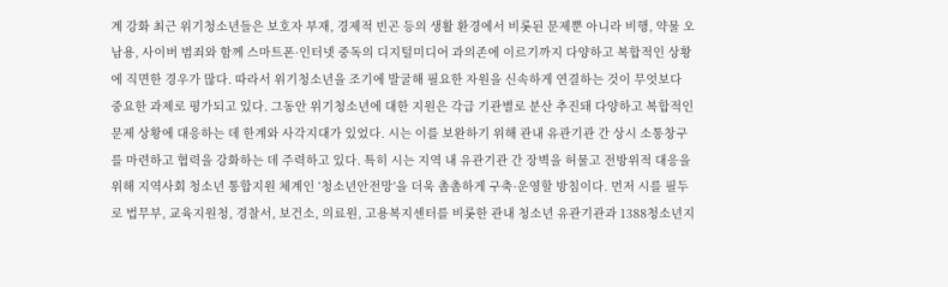계 강화 최근 위기청소년들은 보호자 부재, 경제적 빈곤 등의 생활 환경에서 비롯된 문제뿐 아니라 비행, 약물 오남용, 사이버 범죄와 함께 스마트폰·인터넷 중독의 디지털미디어 과의존에 이르기까지 다양하고 복합적인 상황에 직면한 경우가 많다. 따라서 위기청소년을 조기에 발굴해 필요한 자원을 신속하게 연결하는 것이 무엇보다 중요한 과제로 평가되고 있다. 그동안 위기청소년에 대한 지원은 각급 기관별로 분산 추진돼 다양하고 복합적인 문제 상황에 대응하는 데 한계와 사각지대가 있었다. 시는 이를 보완하기 위해 관내 유관기관 간 상시 소통창구를 마련하고 협력을 강화하는 데 주력하고 있다. 특히 시는 지역 내 유관기관 간 장벽을 허물고 전방위적 대응을 위해 지역사회 청소년 통합지원 체계인 ‘청소년안전망’을 더욱 촘촘하게 구축·운영할 방침이다. 먼저 시를 필두로 법무부, 교육지원청, 경찰서, 보건소, 의료원, 고용복지센터를 비롯한 관내 청소년 유관기관과 1388청소년지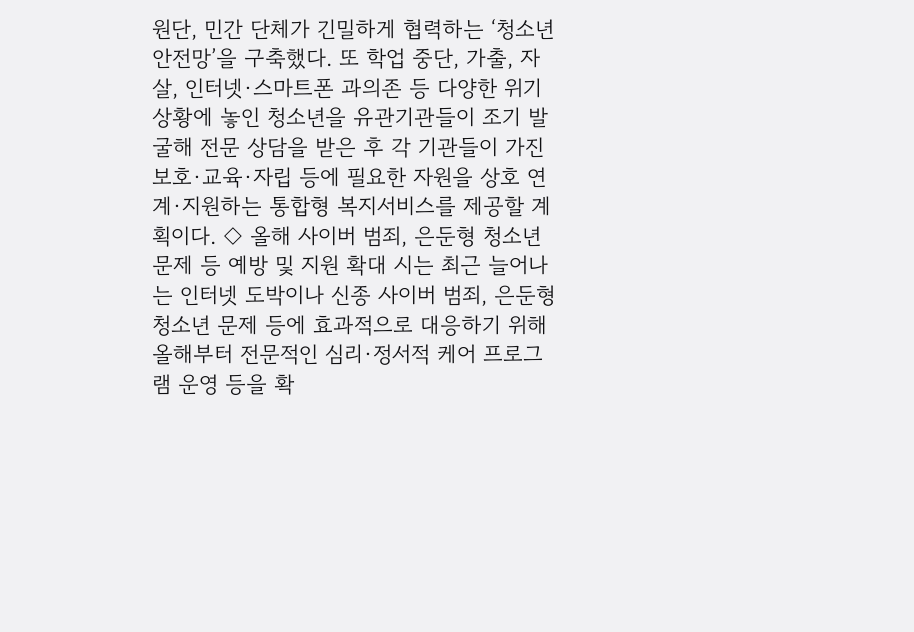원단, 민간 단체가 긴밀하게 협력하는 ‘청소년안전망’을 구축했다. 또 학업 중단, 가출, 자살, 인터넷·스마트폰 과의존 등 다양한 위기 상황에 놓인 청소년을 유관기관들이 조기 발굴해 전문 상담을 받은 후 각 기관들이 가진 보호·교육·자립 등에 필요한 자원을 상호 연계·지원하는 통합형 복지서비스를 제공할 계획이다. ◇ 올해 사이버 범죄, 은둔형 청소년 문제 등 예방 및 지원 확대 시는 최근 늘어나는 인터넷 도박이나 신종 사이버 범죄, 은둔형 청소년 문제 등에 효과적으로 대응하기 위해 올해부터 전문적인 심리·정서적 케어 프로그램 운영 등을 확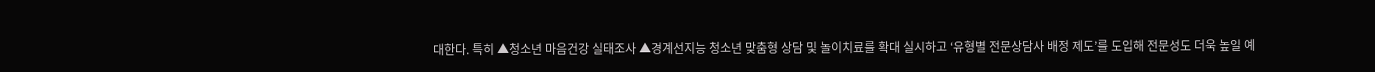대한다. 특히 ▲청소년 마음건강 실태조사 ▲경계선지능 청소년 맞춤형 상담 및 놀이치료를 확대 실시하고 ‘유형별 전문상담사 배정 제도’를 도입해 전문성도 더욱 높일 예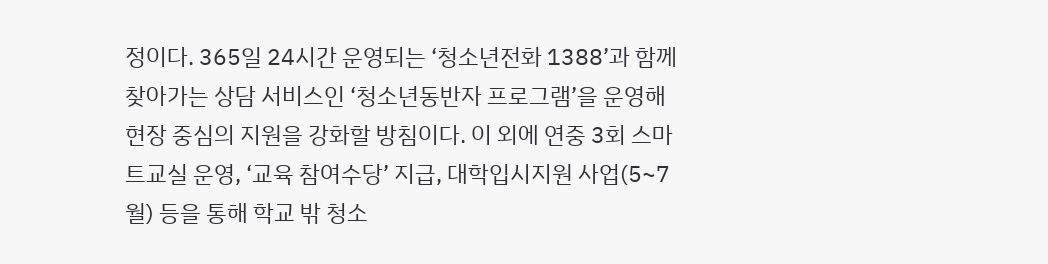정이다. 365일 24시간 운영되는 ‘청소년전화 1388’과 함께 찾아가는 상담 서비스인 ‘청소년동반자 프로그램’을 운영해 현장 중심의 지원을 강화할 방침이다. 이 외에 연중 3회 스마트교실 운영, ‘교육 참여수당’ 지급, 대학입시지원 사업(5~7월) 등을 통해 학교 밖 청소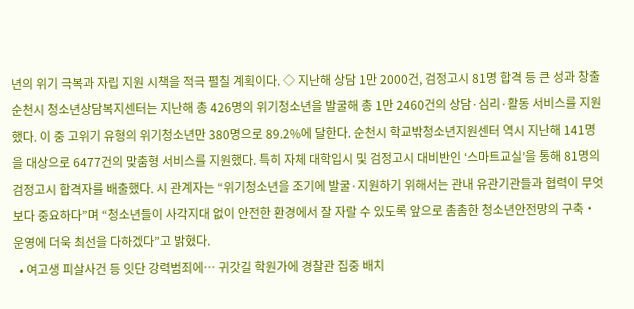년의 위기 극복과 자립 지원 시책을 적극 펼칠 계획이다. ◇ 지난해 상담 1만 2000건, 검정고시 81명 합격 등 큰 성과 창출 순천시 청소년상담복지센터는 지난해 총 426명의 위기청소년을 발굴해 총 1만 2460건의 상담·심리·활동 서비스를 지원했다. 이 중 고위기 유형의 위기청소년만 380명으로 89.2%에 달한다. 순천시 학교밖청소년지원센터 역시 지난해 141명을 대상으로 6477건의 맞춤형 서비스를 지원했다. 특히 자체 대학입시 및 검정고시 대비반인 ‘스마트교실’을 통해 81명의 검정고시 합격자를 배출했다. 시 관계자는 “위기청소년을 조기에 발굴·지원하기 위해서는 관내 유관기관들과 협력이 무엇보다 중요하다”며 “청소년들이 사각지대 없이 안전한 환경에서 잘 자랄 수 있도록 앞으로 촘촘한 청소년안전망의 구축‧운영에 더욱 최선을 다하겠다”고 밝혔다.
  • 여고생 피살사건 등 잇단 강력범죄에… 귀갓길 학원가에 경찰관 집중 배치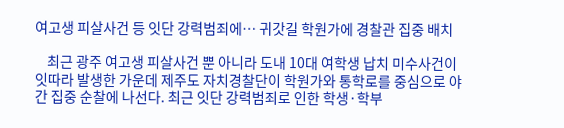여고생 피살사건 등 잇단 강력범죄에… 귀갓길 학원가에 경찰관 집중 배치

    최근 광주 여고생 피살사건 뿐 아니라 도내 10대 여학생 납치 미수사건이 잇따라 발생한 가운데 제주도 자치경찰단이 학원가와 통학로를 중심으로 야간 집중 순찰에 나선다. 최근 잇단 강력범죄로 인한 학생·학부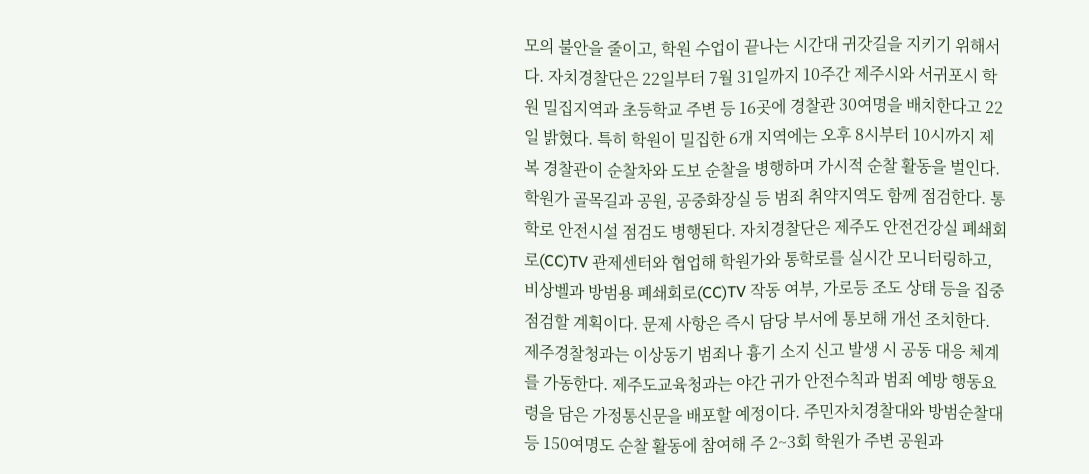모의 불안을 줄이고, 학원 수업이 끝나는 시간대 귀갓길을 지키기 위해서다. 자치경찰단은 22일부터 7월 31일까지 10주간 제주시와 서귀포시 학원 밀집지역과 초등학교 주변 등 16곳에 경찰관 30여명을 배치한다고 22일 밝혔다. 특히 학원이 밀집한 6개 지역에는 오후 8시부터 10시까지 제복 경찰관이 순찰차와 도보 순찰을 병행하며 가시적 순찰 활동을 벌인다. 학원가 골목길과 공원, 공중화장실 등 범죄 취약지역도 함께 점검한다. 통학로 안전시설 점검도 병행된다. 자치경찰단은 제주도 안전건강실 폐쇄회로(CC)TV 관제센터와 협업해 학원가와 통학로를 실시간 모니터링하고, 비상벨과 방범용 폐쇄회로(CC)TV 작동 여부, 가로등 조도 상태 등을 집중 점검할 계획이다. 문제 사항은 즉시 담당 부서에 통보해 개선 조치한다. 제주경찰청과는 이상동기 범죄나 흉기 소지 신고 발생 시 공동 대응 체계를 가동한다. 제주도교육청과는 야간 귀가 안전수칙과 범죄 예방 행동요령을 담은 가정통신문을 배포할 예정이다. 주민자치경찰대와 방범순찰대 등 150여명도 순찰 활동에 참여해 주 2~3회 학원가 주변 공원과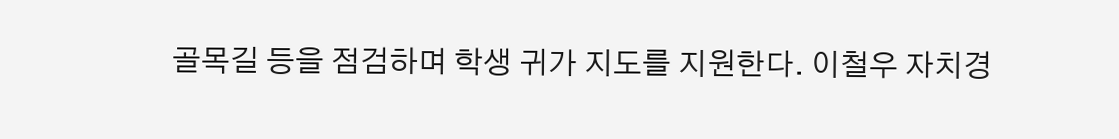골목길 등을 점검하며 학생 귀가 지도를 지원한다. 이철우 자치경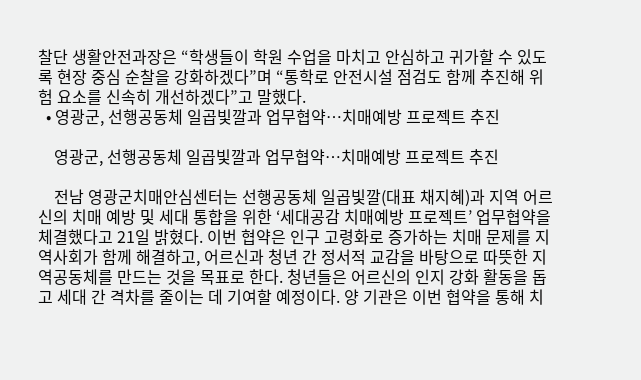찰단 생활안전과장은 “학생들이 학원 수업을 마치고 안심하고 귀가할 수 있도록 현장 중심 순찰을 강화하겠다”며 “통학로 안전시설 점검도 함께 추진해 위험 요소를 신속히 개선하겠다”고 말했다.
  • 영광군, 선행공동체 일곱빛깔과 업무협약…치매예방 프로젝트 추진

    영광군, 선행공동체 일곱빛깔과 업무협약…치매예방 프로젝트 추진

    전남 영광군치매안심센터는 선행공동체 일곱빛깔(대표 채지혜)과 지역 어르신의 치매 예방 및 세대 통합을 위한 ‘세대공감 치매예방 프로젝트’ 업무협약을 체결했다고 21일 밝혔다. 이번 협약은 인구 고령화로 증가하는 치매 문제를 지역사회가 함께 해결하고, 어르신과 청년 간 정서적 교감을 바탕으로 따뜻한 지역공동체를 만드는 것을 목표로 한다. 청년들은 어르신의 인지 강화 활동을 돕고 세대 간 격차를 줄이는 데 기여할 예정이다. 양 기관은 이번 협약을 통해 치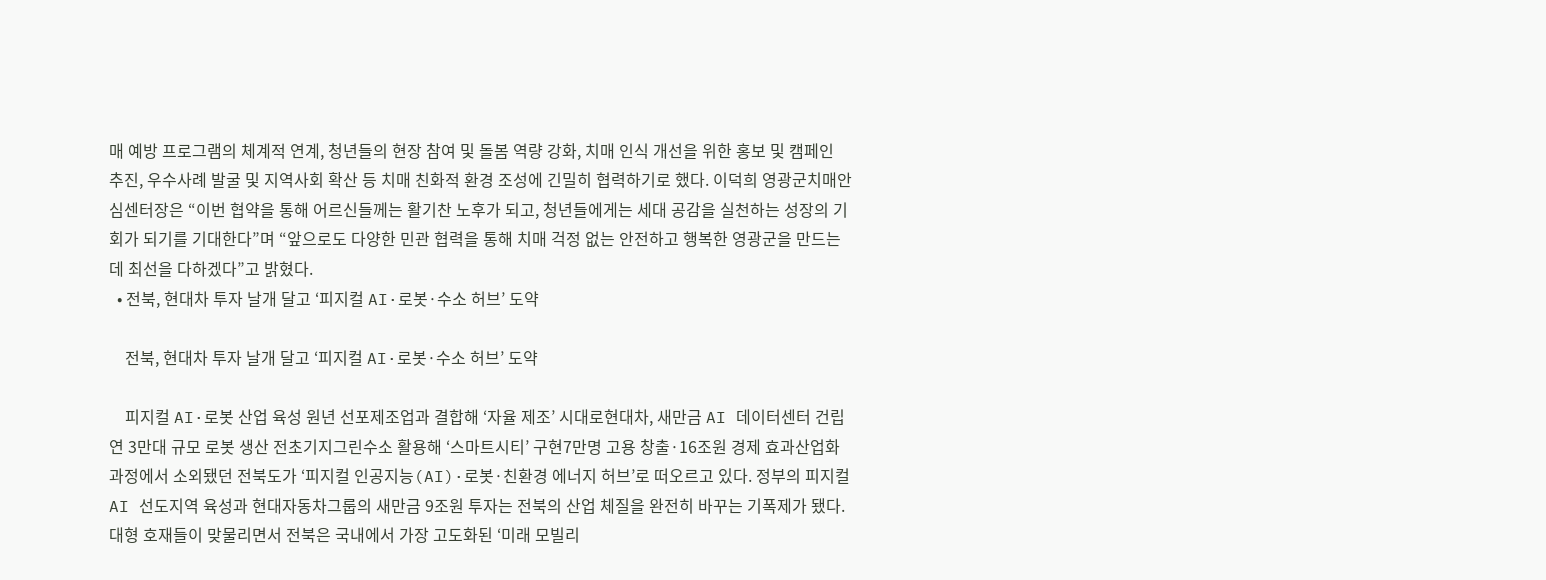매 예방 프로그램의 체계적 연계, 청년들의 현장 참여 및 돌봄 역량 강화, 치매 인식 개선을 위한 홍보 및 캠페인 추진, 우수사례 발굴 및 지역사회 확산 등 치매 친화적 환경 조성에 긴밀히 협력하기로 했다. 이덕희 영광군치매안심센터장은 “이번 협약을 통해 어르신들께는 활기찬 노후가 되고, 청년들에게는 세대 공감을 실천하는 성장의 기회가 되기를 기대한다”며 “앞으로도 다양한 민관 협력을 통해 치매 걱정 없는 안전하고 행복한 영광군을 만드는 데 최선을 다하겠다”고 밝혔다.
  • 전북, 현대차 투자 날개 달고 ‘피지컬 AI·로봇·수소 허브’ 도약

    전북, 현대차 투자 날개 달고 ‘피지컬 AI·로봇·수소 허브’ 도약

    피지컬 AI·로봇 산업 육성 원년 선포제조업과 결합해 ‘자율 제조’ 시대로현대차, 새만금 AI 데이터센터 건립연 3만대 규모 로봇 생산 전초기지그린수소 활용해 ‘스마트시티’ 구현7만명 고용 창출·16조원 경제 효과산업화 과정에서 소외됐던 전북도가 ‘피지컬 인공지능(AI)·로봇·친환경 에너지 허브’로 떠오르고 있다. 정부의 피지컬 AI 선도지역 육성과 현대자동차그룹의 새만금 9조원 투자는 전북의 산업 체질을 완전히 바꾸는 기폭제가 됐다. 대형 호재들이 맞물리면서 전북은 국내에서 가장 고도화된 ‘미래 모빌리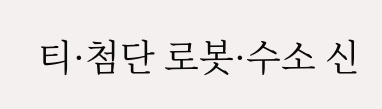티·첨단 로봇·수소 신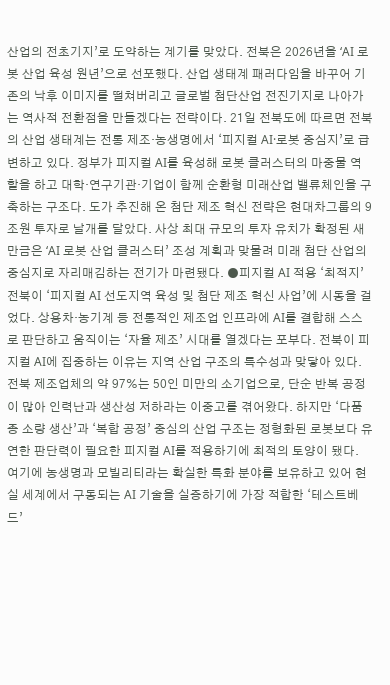산업의 전초기지’로 도약하는 계기를 맞았다. 전북은 2026년을 ‘AI 로봇 산업 육성 원년’으로 선포했다. 산업 생태계 패러다임을 바꾸어 기존의 낙후 이미지를 떨쳐버리고 글로벌 첨단산업 전진기지로 나아가는 역사적 전환점을 만들겠다는 전략이다. 21일 전북도에 따르면 전북의 산업 생태계는 전통 제조·농생명에서 ‘피지컬 AI·로봇 중심지’로 급변하고 있다. 정부가 피지컬 AI를 육성해 로봇 클러스터의 마중물 역할을 하고 대학·연구기관·기업이 함께 순환형 미래산업 밸류체인을 구축하는 구조다. 도가 추진해 온 첨단 제조 혁신 전략은 현대차그룹의 9조원 투자로 날개를 달았다. 사상 최대 규모의 투자 유치가 확정된 새만금은 ‘AI 로봇 산업 클러스터’ 조성 계획과 맞물려 미래 첨단 산업의 중심지로 자리매김하는 전기가 마련됐다. ●피지컬 AI 적용 ‘최적지’ 전북이 ‘피지컬 AI 선도지역 육성 및 첨단 제조 혁신 사업’에 시동을 걸었다. 상용차·농기계 등 전통적인 제조업 인프라에 AI를 결합해 스스로 판단하고 움직이는 ‘자율 제조’ 시대를 열겠다는 포부다. 전북이 피지컬 AI에 집중하는 이유는 지역 산업 구조의 특수성과 맞닿아 있다. 전북 제조업체의 약 97%는 50인 미만의 소기업으로, 단순 반복 공정이 많아 인력난과 생산성 저하라는 이중고를 겪어왔다. 하지만 ‘다품종 소량 생산’과 ‘복합 공정’ 중심의 산업 구조는 정형화된 로봇보다 유연한 판단력이 필요한 피지컬 AI를 적용하기에 최적의 토양이 됐다. 여기에 농생명과 모빌리티라는 확실한 특화 분야를 보유하고 있어 현실 세계에서 구동되는 AI 기술을 실증하기에 가장 적합한 ‘테스트베드’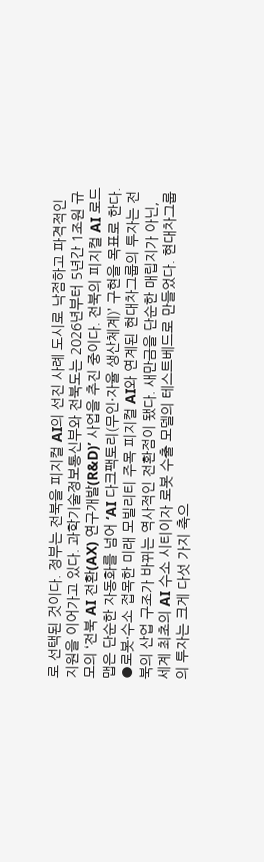로 선택된 것이다. 정부는 전북을 피지컬 AI의 선진 사례 도시로 낙점하고 파격적인 지원을 이어가고 있다. 과학기술정보통신부와 전북도는 2026년부터 5년간 1조원 규모의 ‘전북 AI 전환(AX) 연구개발(R&D)’ 사업을 추진 중이다. 전북의 피지컬 AI 로드맵은 단순한 자동화를 넘어 ‘AI 다크팩토리(무인·자율 생산체계)’ 구현을 목표로 한다. ●로봇·수소 접목한 미래 모빌리티 주목 피지컬 AI와 연계된 현대차그룹의 투자는 전북의 산업 구조가 바뀌는 역사적인 전환점이 됐다. 새만금을 단순한 매립지가 아닌, 세계 최초의 AI 수소 시티이자 로봇 수출 모델의 테스트베드로 만들었다. 현대차그룹의 투자는 크게 다섯 가지 축으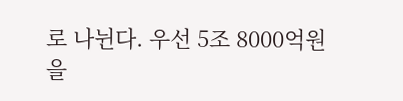로 나뉜다. 우선 5조 8000억원을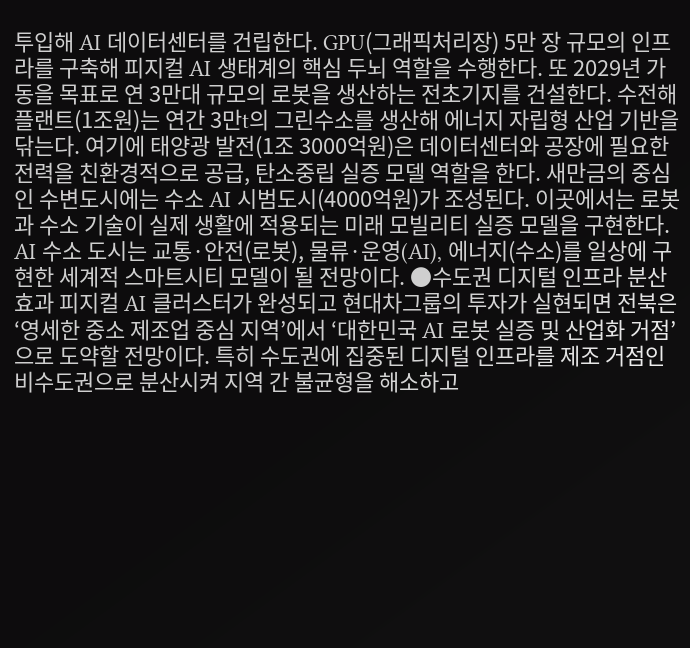투입해 AI 데이터센터를 건립한다. GPU(그래픽처리장) 5만 장 규모의 인프라를 구축해 피지컬 AI 생태계의 핵심 두뇌 역할을 수행한다. 또 2029년 가동을 목표로 연 3만대 규모의 로봇을 생산하는 전초기지를 건설한다. 수전해 플랜트(1조원)는 연간 3만t의 그린수소를 생산해 에너지 자립형 산업 기반을 닦는다. 여기에 태양광 발전(1조 3000억원)은 데이터센터와 공장에 필요한 전력을 친환경적으로 공급, 탄소중립 실증 모델 역할을 한다. 새만금의 중심인 수변도시에는 수소 AI 시범도시(4000억원)가 조성된다. 이곳에서는 로봇과 수소 기술이 실제 생활에 적용되는 미래 모빌리티 실증 모델을 구현한다. AI 수소 도시는 교통·안전(로봇), 물류·운영(AI), 에너지(수소)를 일상에 구현한 세계적 스마트시티 모델이 될 전망이다. ●수도권 디지털 인프라 분산 효과 피지컬 AI 클러스터가 완성되고 현대차그룹의 투자가 실현되면 전북은 ‘영세한 중소 제조업 중심 지역’에서 ‘대한민국 AI 로봇 실증 및 산업화 거점’으로 도약할 전망이다. 특히 수도권에 집중된 디지털 인프라를 제조 거점인 비수도권으로 분산시켜 지역 간 불균형을 해소하고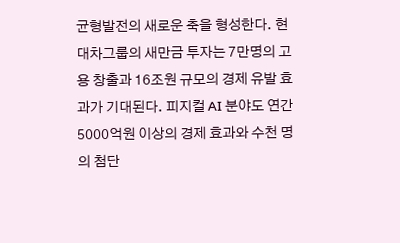균형발전의 새로운 축을 형성한다. 현대차그룹의 새만금 투자는 7만명의 고용 창출과 16조원 규모의 경제 유발 효과가 기대된다. 피지컬 AI 분야도 연간 5000억원 이상의 경제 효과와 수천 명의 첨단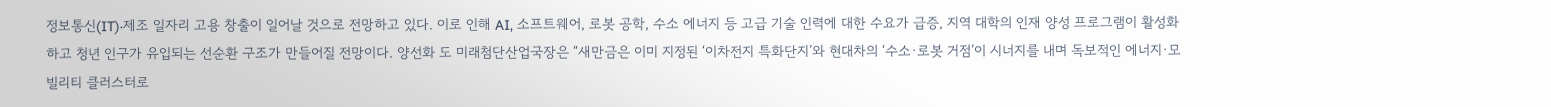정보통신(IT)·제조 일자리 고용 창출이 일어날 것으로 전망하고 있다. 이로 인해 AI, 소프트웨어, 로봇 공학, 수소 에너지 등 고급 기술 인력에 대한 수요가 급증, 지역 대학의 인재 양성 프로그램이 활성화하고 청년 인구가 유입되는 선순환 구조가 만들어질 전망이다. 양선화 도 미래첨단산업국장은 “새만금은 이미 지정된 ‘이차전지 특화단지’와 현대차의 ‘수소·로봇 거점’이 시너지를 내며 독보적인 에너지·모빌리티 클러스터로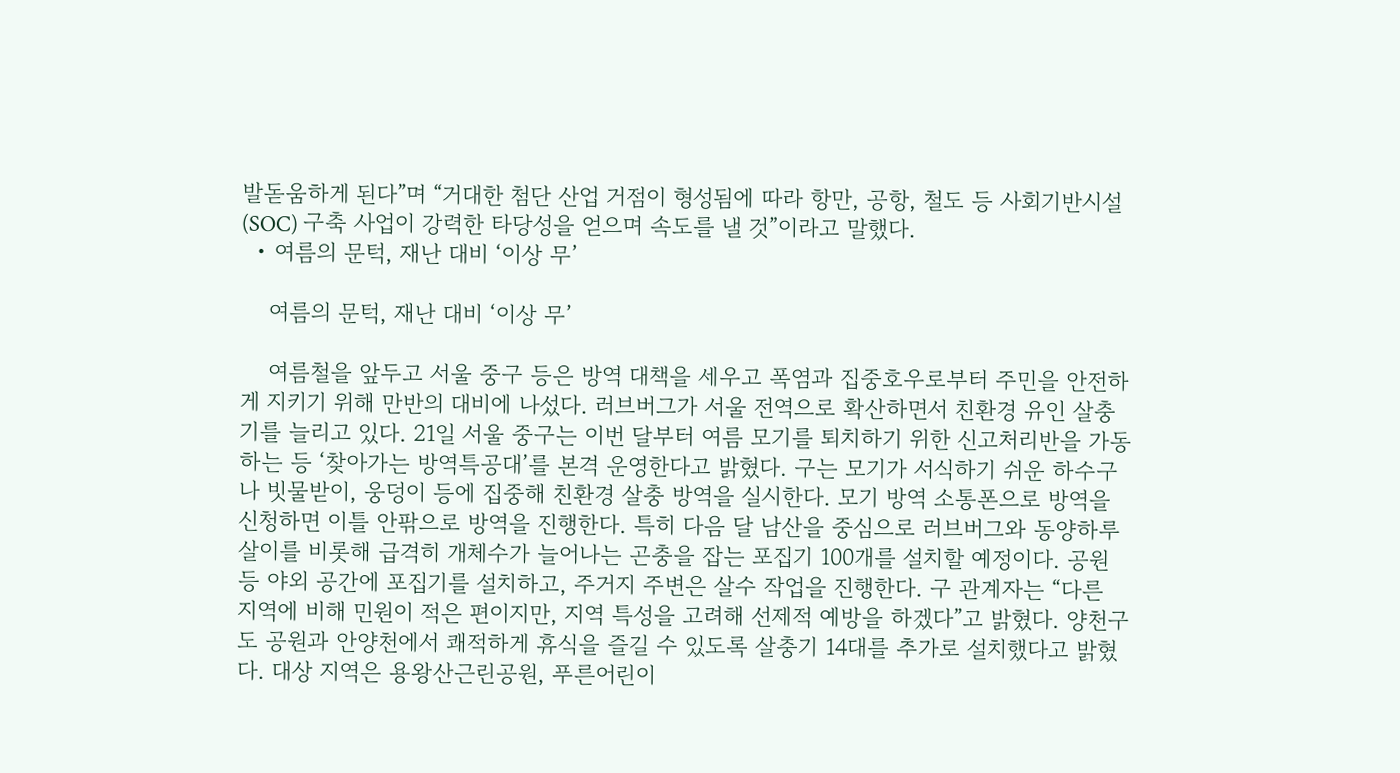발돋움하게 된다”며 “거대한 첨단 산업 거점이 형성됨에 따라 항만, 공항, 철도 등 사회기반시설(SOC) 구축 사업이 강력한 타당성을 얻으며 속도를 낼 것”이라고 말했다.
  • 여름의 문턱, 재난 대비 ‘이상 무’

    여름의 문턱, 재난 대비 ‘이상 무’

    여름철을 앞두고 서울 중구 등은 방역 대책을 세우고 폭염과 집중호우로부터 주민을 안전하게 지키기 위해 만반의 대비에 나섰다. 러브버그가 서울 전역으로 확산하면서 친환경 유인 살충기를 늘리고 있다. 21일 서울 중구는 이번 달부터 여름 모기를 퇴치하기 위한 신고처리반을 가동하는 등 ‘찾아가는 방역특공대’를 본격 운영한다고 밝혔다. 구는 모기가 서식하기 쉬운 하수구나 빗물받이, 웅덩이 등에 집중해 친환경 살충 방역을 실시한다. 모기 방역 소통폰으로 방역을 신청하면 이틀 안팎으로 방역을 진행한다. 특히 다음 달 남산을 중심으로 러브버그와 동양하루살이를 비롯해 급격히 개체수가 늘어나는 곤충을 잡는 포집기 100개를 설치할 예정이다. 공원 등 야외 공간에 포집기를 설치하고, 주거지 주변은 살수 작업을 진행한다. 구 관계자는 “다른 지역에 비해 민원이 적은 편이지만, 지역 특성을 고려해 선제적 예방을 하겠다”고 밝혔다. 양천구도 공원과 안양천에서 쾌적하게 휴식을 즐길 수 있도록 살충기 14대를 추가로 설치했다고 밝혔다. 대상 지역은 용왕산근린공원, 푸른어린이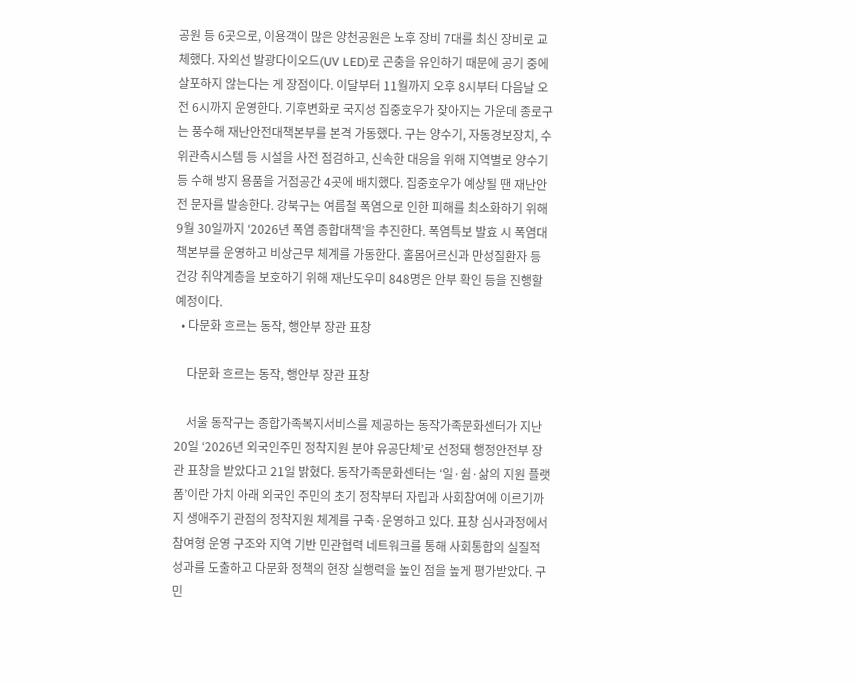공원 등 6곳으로, 이용객이 많은 양천공원은 노후 장비 7대를 최신 장비로 교체했다. 자외선 발광다이오드(UV LED)로 곤충을 유인하기 때문에 공기 중에 살포하지 않는다는 게 장점이다. 이달부터 11월까지 오후 8시부터 다음날 오전 6시까지 운영한다. 기후변화로 국지성 집중호우가 잦아지는 가운데 종로구는 풍수해 재난안전대책본부를 본격 가동했다. 구는 양수기, 자동경보장치, 수위관측시스템 등 시설을 사전 점검하고, 신속한 대응을 위해 지역별로 양수기 등 수해 방지 용품을 거점공간 4곳에 배치했다. 집중호우가 예상될 땐 재난안전 문자를 발송한다. 강북구는 여름철 폭염으로 인한 피해를 최소화하기 위해 9월 30일까지 ‘2026년 폭염 종합대책’을 추진한다. 폭염특보 발효 시 폭염대책본부를 운영하고 비상근무 체계를 가동한다. 홀몸어르신과 만성질환자 등 건강 취약계층을 보호하기 위해 재난도우미 848명은 안부 확인 등을 진행할 예정이다.
  • 다문화 흐르는 동작, 행안부 장관 표창

    다문화 흐르는 동작, 행안부 장관 표창

    서울 동작구는 종합가족복지서비스를 제공하는 동작가족문화센터가 지난 20일 ‘2026년 외국인주민 정착지원 분야 유공단체’로 선정돼 행정안전부 장관 표창을 받았다고 21일 밝혔다. 동작가족문화센터는 ‘일·쉼·삶의 지원 플랫폼’이란 가치 아래 외국인 주민의 초기 정착부터 자립과 사회참여에 이르기까지 생애주기 관점의 정착지원 체계를 구축·운영하고 있다. 표창 심사과정에서 참여형 운영 구조와 지역 기반 민관협력 네트워크를 통해 사회통합의 실질적 성과를 도출하고 다문화 정책의 현장 실행력을 높인 점을 높게 평가받았다. 구민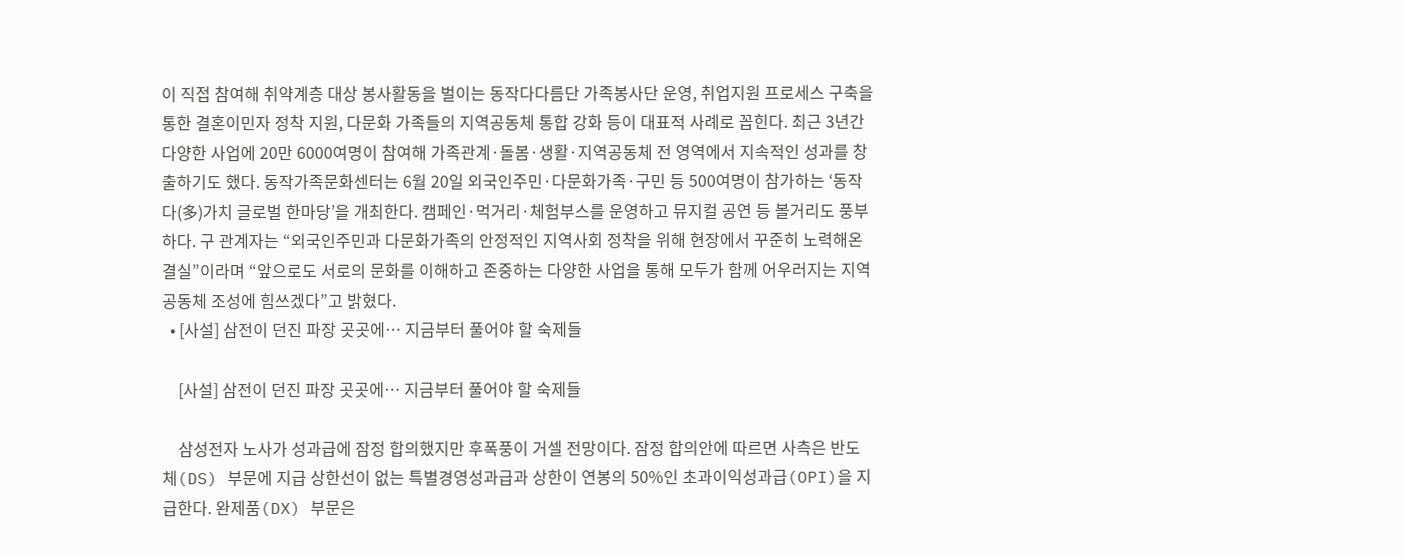이 직접 참여해 취약계층 대상 봉사활동을 벌이는 동작다다름단 가족봉사단 운영, 취업지원 프로세스 구축을 통한 결혼이민자 정착 지원, 다문화 가족들의 지역공동체 통합 강화 등이 대표적 사례로 꼽힌다. 최근 3년간 다양한 사업에 20만 6000여명이 참여해 가족관계·돌봄·생활·지역공동체 전 영역에서 지속적인 성과를 창출하기도 했다. 동작가족문화센터는 6월 20일 외국인주민·다문화가족·구민 등 500여명이 참가하는 ‘동작 다(多)가치 글로벌 한마당’을 개최한다. 캠페인·먹거리·체험부스를 운영하고 뮤지컬 공연 등 볼거리도 풍부하다. 구 관계자는 “외국인주민과 다문화가족의 안정적인 지역사회 정착을 위해 현장에서 꾸준히 노력해온 결실”이라며 “앞으로도 서로의 문화를 이해하고 존중하는 다양한 사업을 통해 모두가 함께 어우러지는 지역공동체 조성에 힘쓰겠다”고 밝혔다.
  • [사설] 삼전이 던진 파장 곳곳에… 지금부터 풀어야 할 숙제들

    [사설] 삼전이 던진 파장 곳곳에… 지금부터 풀어야 할 숙제들

    삼성전자 노사가 성과급에 잠정 합의했지만 후폭풍이 거셀 전망이다. 잠정 합의안에 따르면 사측은 반도체(DS) 부문에 지급 상한선이 없는 특별경영성과급과 상한이 연봉의 50%인 초과이익성과급(OPI)을 지급한다. 완제품(DX) 부문은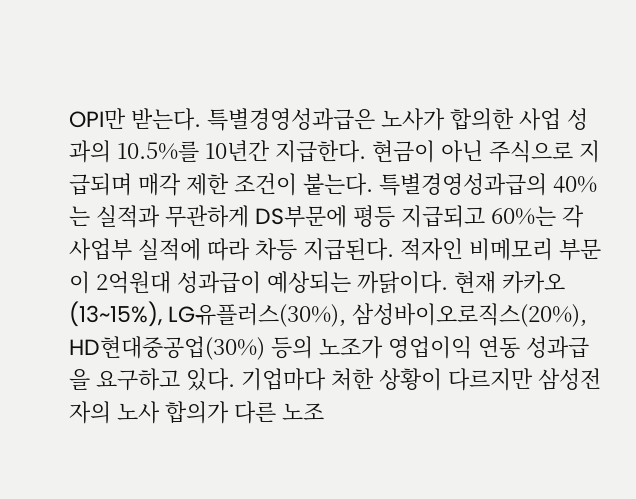OPI만 받는다. 특별경영성과급은 노사가 합의한 사업 성과의 10.5%를 10년간 지급한다. 현금이 아닌 주식으로 지급되며 매각 제한 조건이 붙는다. 특별경영성과급의 40%는 실적과 무관하게 DS부문에 평등 지급되고 60%는 각 사업부 실적에 따라 차등 지급된다. 적자인 비메모리 부문이 2억원대 성과급이 예상되는 까닭이다. 현재 카카오(13~15%), LG유플러스(30%), 삼성바이오로직스(20%), HD현대중공업(30%) 등의 노조가 영업이익 연동 성과급을 요구하고 있다. 기업마다 처한 상황이 다르지만 삼성전자의 노사 합의가 다른 노조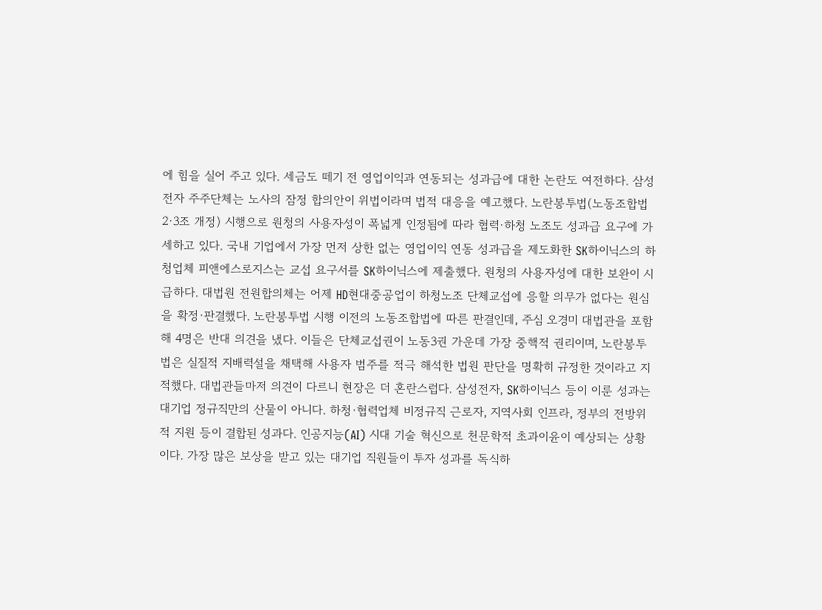에 힘을 실어 주고 있다. 세금도 떼기 전 영업이익과 연동되는 성과급에 대한 논란도 여전하다. 삼성전자 주주단체는 노사의 잠정 합의안이 위법이라며 법적 대응을 예고했다. 노란봉투법(노동조합법 2·3조 개정) 시행으로 원청의 사용자성이 폭넓게 인정됨에 따라 협력·하청 노조도 성과급 요구에 가세하고 있다. 국내 기업에서 가장 먼저 상한 없는 영업이익 연동 성과급을 제도화한 SK하이닉스의 하청업체 피앤에스로지스는 교섭 요구서를 SK하이닉스에 제출했다. 원청의 사용자성에 대한 보완이 시급하다. 대법원 전원합의체는 어제 HD현대중공업이 하청노조 단체교섭에 응할 의무가 없다는 원심을 확정·판결했다. 노란봉투법 시행 이전의 노동조합법에 따른 판결인데, 주심 오경미 대법관을 포함해 4명은 반대 의견을 냈다. 이들은 단체교섭권이 노동3권 가운데 가장 중핵적 권리이며, 노란봉투법은 실질적 지배력설을 채택해 사용자 범주를 적극 해석한 법원 판단을 명확히 규정한 것이라고 지적했다. 대법관들마저 의견이 다르니 현장은 더 혼란스럽다. 삼성전자, SK하이닉스 등이 이룬 성과는 대기업 정규직만의 산물이 아니다. 하청·협력업체 비정규직 근로자, 지역사회 인프라, 정부의 전방위적 지원 등이 결합된 성과다. 인공지능(AI) 시대 기술 혁신으로 천문학적 초과이윤이 예상되는 상황이다. 가장 많은 보상을 받고 있는 대기업 직원들이 투자 성과를 독식하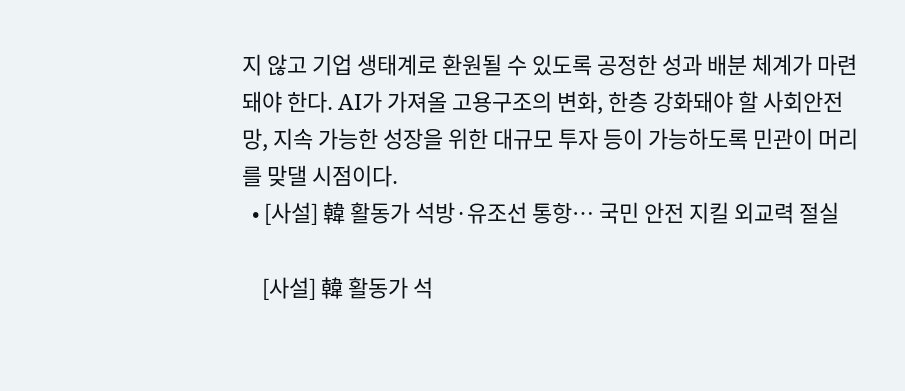지 않고 기업 생태계로 환원될 수 있도록 공정한 성과 배분 체계가 마련돼야 한다. AI가 가져올 고용구조의 변화, 한층 강화돼야 할 사회안전망, 지속 가능한 성장을 위한 대규모 투자 등이 가능하도록 민관이 머리를 맞댈 시점이다.
  • [사설] 韓 활동가 석방·유조선 통항… 국민 안전 지킬 외교력 절실

    [사설] 韓 활동가 석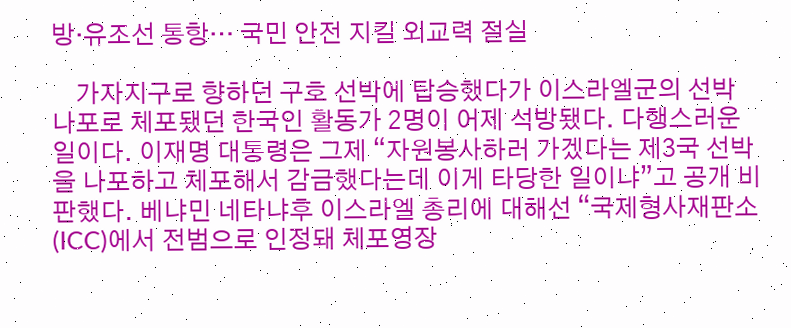방·유조선 통항… 국민 안전 지킬 외교력 절실

    가자지구로 향하던 구호 선박에 탑승했다가 이스라엘군의 선박 나포로 체포됐던 한국인 활동가 2명이 어제 석방됐다. 다행스러운 일이다. 이재명 대통령은 그제 “자원봉사하러 가겠다는 제3국 선박을 나포하고 체포해서 감금했다는데 이게 타당한 일이냐”고 공개 비판했다. 베냐민 네타냐후 이스라엘 총리에 대해선 “국제형사재판소(ICC)에서 전범으로 인정돼 체포영장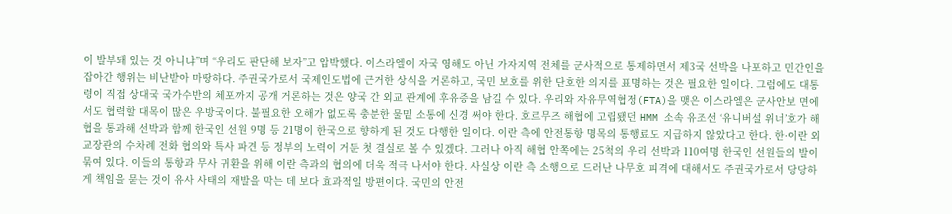이 발부돼 있는 것 아니냐”며 “우리도 판단해 보자”고 압박했다. 이스라엘이 자국 영해도 아닌 가자지역 전체를 군사적으로 통제하면서 제3국 선박을 나포하고 민간인을 잡아간 행위는 비난받아 마땅하다. 주권국가로서 국제인도법에 근거한 상식을 거론하고, 국민 보호를 위한 단호한 의지를 표명하는 것은 필요한 일이다. 그럼에도 대통령이 직접 상대국 국가수반의 체포까지 공개 거론하는 것은 양국 간 외교 관계에 후유증을 남길 수 있다. 우리와 자유무역협정(FTA)을 맺은 이스라엘은 군사안보 면에서도 협력할 대목이 많은 우방국이다. 불필요한 오해가 없도록 충분한 물밑 소통에 신경 써야 한다. 호르무즈 해협에 고립됐던 HMM 소속 유조선 ‘유니버설 위너’호가 해협을 통과해 선박과 함께 한국인 선원 9명 등 21명이 한국으로 향하게 된 것도 다행한 일이다. 이란 측에 안전통항 명목의 통행료도 지급하지 않았다고 한다. 한·이란 외교장관의 수차례 전화 협의와 특사 파견 등 정부의 노력이 거둔 첫 결실로 볼 수 있겠다. 그러나 아직 해협 안쪽에는 25척의 우리 선박과 110여명 한국인 선원들의 발이 묶여 있다. 이들의 통항과 무사 귀환을 위해 이란 측과의 협의에 더욱 적극 나서야 한다. 사실상 이란 측 소행으로 드러난 나무호 피격에 대해서도 주권국가로서 당당하게 책임을 묻는 것이 유사 사태의 재발을 막는 데 보다 효과적일 방편이다. 국민의 안전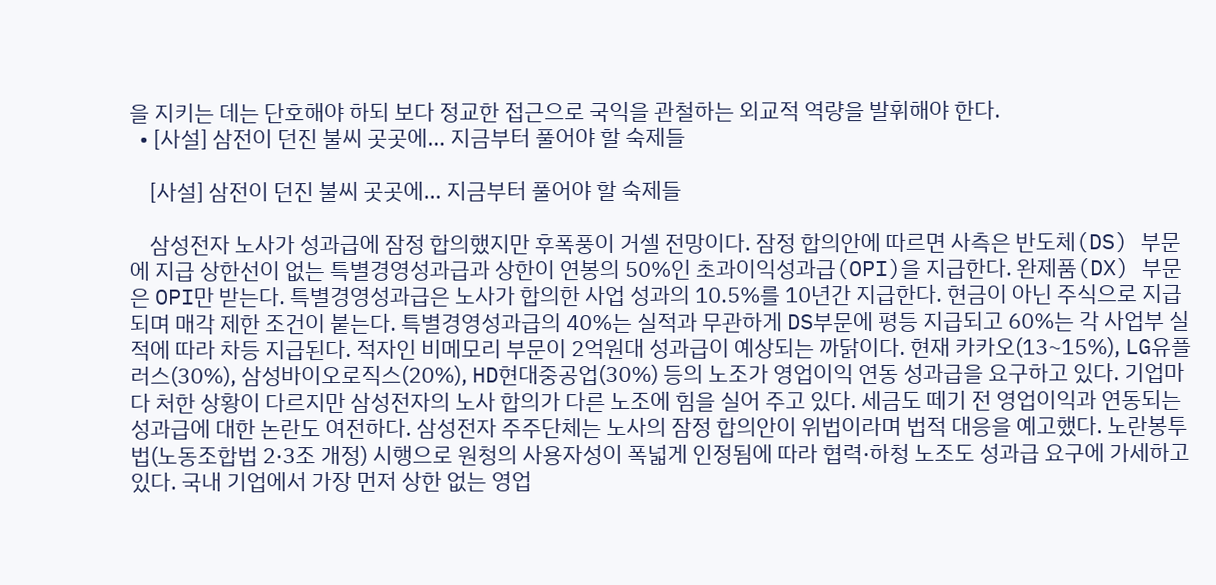을 지키는 데는 단호해야 하되 보다 정교한 접근으로 국익을 관철하는 외교적 역량을 발휘해야 한다.
  • [사설] 삼전이 던진 불씨 곳곳에… 지금부터 풀어야 할 숙제들

    [사설] 삼전이 던진 불씨 곳곳에… 지금부터 풀어야 할 숙제들

    삼성전자 노사가 성과급에 잠정 합의했지만 후폭풍이 거셀 전망이다. 잠정 합의안에 따르면 사측은 반도체(DS) 부문에 지급 상한선이 없는 특별경영성과급과 상한이 연봉의 50%인 초과이익성과급(OPI)을 지급한다. 완제품(DX) 부문은 OPI만 받는다. 특별경영성과급은 노사가 합의한 사업 성과의 10.5%를 10년간 지급한다. 현금이 아닌 주식으로 지급되며 매각 제한 조건이 붙는다. 특별경영성과급의 40%는 실적과 무관하게 DS부문에 평등 지급되고 60%는 각 사업부 실적에 따라 차등 지급된다. 적자인 비메모리 부문이 2억원대 성과급이 예상되는 까닭이다. 현재 카카오(13~15%), LG유플러스(30%), 삼성바이오로직스(20%), HD현대중공업(30%) 등의 노조가 영업이익 연동 성과급을 요구하고 있다. 기업마다 처한 상황이 다르지만 삼성전자의 노사 합의가 다른 노조에 힘을 실어 주고 있다. 세금도 떼기 전 영업이익과 연동되는 성과급에 대한 논란도 여전하다. 삼성전자 주주단체는 노사의 잠정 합의안이 위법이라며 법적 대응을 예고했다. 노란봉투법(노동조합법 2·3조 개정) 시행으로 원청의 사용자성이 폭넓게 인정됨에 따라 협력·하청 노조도 성과급 요구에 가세하고 있다. 국내 기업에서 가장 먼저 상한 없는 영업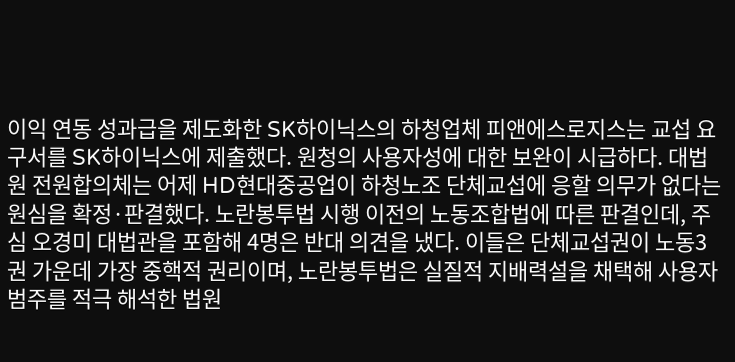이익 연동 성과급을 제도화한 SK하이닉스의 하청업체 피앤에스로지스는 교섭 요구서를 SK하이닉스에 제출했다. 원청의 사용자성에 대한 보완이 시급하다. 대법원 전원합의체는 어제 HD현대중공업이 하청노조 단체교섭에 응할 의무가 없다는 원심을 확정·판결했다. 노란봉투법 시행 이전의 노동조합법에 따른 판결인데, 주심 오경미 대법관을 포함해 4명은 반대 의견을 냈다. 이들은 단체교섭권이 노동3권 가운데 가장 중핵적 권리이며, 노란봉투법은 실질적 지배력설을 채택해 사용자 범주를 적극 해석한 법원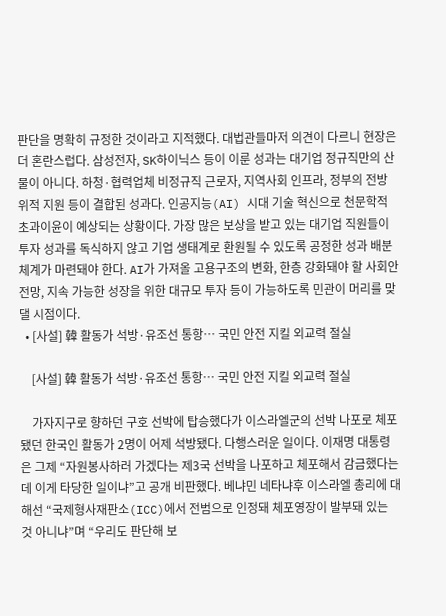판단을 명확히 규정한 것이라고 지적했다. 대법관들마저 의견이 다르니 현장은 더 혼란스럽다. 삼성전자, SK하이닉스 등이 이룬 성과는 대기업 정규직만의 산물이 아니다. 하청·협력업체 비정규직 근로자, 지역사회 인프라, 정부의 전방위적 지원 등이 결합된 성과다. 인공지능(AI) 시대 기술 혁신으로 천문학적 초과이윤이 예상되는 상황이다. 가장 많은 보상을 받고 있는 대기업 직원들이 투자 성과를 독식하지 않고 기업 생태계로 환원될 수 있도록 공정한 성과 배분 체계가 마련돼야 한다. AI가 가져올 고용구조의 변화, 한층 강화돼야 할 사회안전망, 지속 가능한 성장을 위한 대규모 투자 등이 가능하도록 민관이 머리를 맞댈 시점이다.
  • [사설] 韓 활동가 석방·유조선 통항… 국민 안전 지킬 외교력 절실

    [사설] 韓 활동가 석방·유조선 통항… 국민 안전 지킬 외교력 절실

    가자지구로 향하던 구호 선박에 탑승했다가 이스라엘군의 선박 나포로 체포됐던 한국인 활동가 2명이 어제 석방됐다. 다행스러운 일이다. 이재명 대통령은 그제 “자원봉사하러 가겠다는 제3국 선박을 나포하고 체포해서 감금했다는데 이게 타당한 일이냐”고 공개 비판했다. 베냐민 네타냐후 이스라엘 총리에 대해선 “국제형사재판소(ICC)에서 전범으로 인정돼 체포영장이 발부돼 있는 것 아니냐”며 “우리도 판단해 보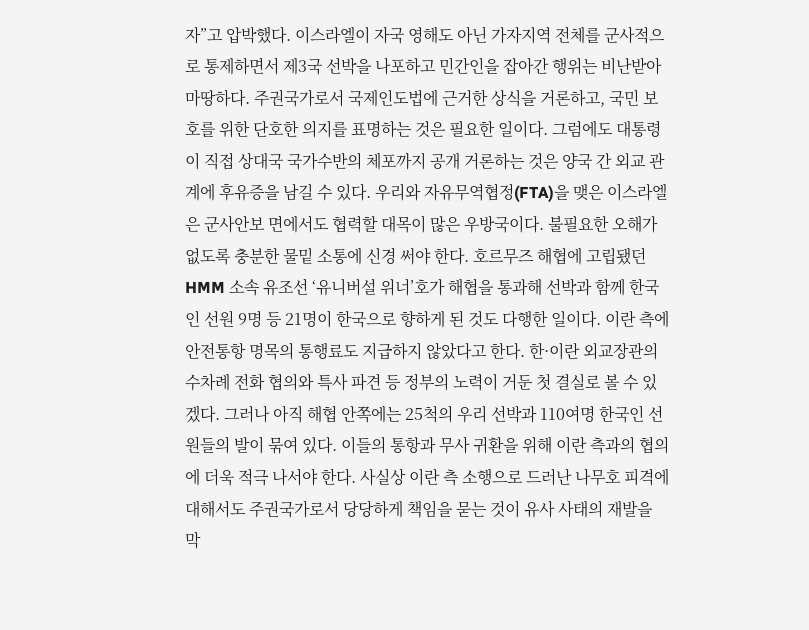자”고 압박했다. 이스라엘이 자국 영해도 아닌 가자지역 전체를 군사적으로 통제하면서 제3국 선박을 나포하고 민간인을 잡아간 행위는 비난받아 마땅하다. 주권국가로서 국제인도법에 근거한 상식을 거론하고, 국민 보호를 위한 단호한 의지를 표명하는 것은 필요한 일이다. 그럼에도 대통령이 직접 상대국 국가수반의 체포까지 공개 거론하는 것은 양국 간 외교 관계에 후유증을 남길 수 있다. 우리와 자유무역협정(FTA)을 맺은 이스라엘은 군사안보 면에서도 협력할 대목이 많은 우방국이다. 불필요한 오해가 없도록 충분한 물밑 소통에 신경 써야 한다. 호르무즈 해협에 고립됐던 HMM 소속 유조선 ‘유니버설 위너’호가 해협을 통과해 선박과 함께 한국인 선원 9명 등 21명이 한국으로 향하게 된 것도 다행한 일이다. 이란 측에 안전통항 명목의 통행료도 지급하지 않았다고 한다. 한·이란 외교장관의 수차례 전화 협의와 특사 파견 등 정부의 노력이 거둔 첫 결실로 볼 수 있겠다. 그러나 아직 해협 안쪽에는 25척의 우리 선박과 110여명 한국인 선원들의 발이 묶여 있다. 이들의 통항과 무사 귀환을 위해 이란 측과의 협의에 더욱 적극 나서야 한다. 사실상 이란 측 소행으로 드러난 나무호 피격에 대해서도 주권국가로서 당당하게 책임을 묻는 것이 유사 사태의 재발을 막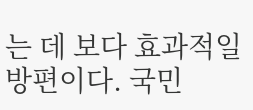는 데 보다 효과적일 방편이다. 국민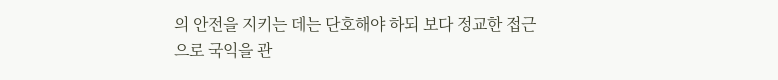의 안전을 지키는 데는 단호해야 하되 보다 정교한 접근으로 국익을 관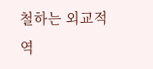철하는 외교적 역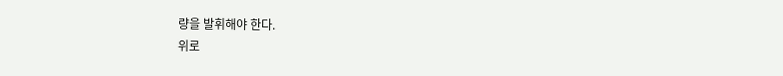량을 발휘해야 한다.
위로